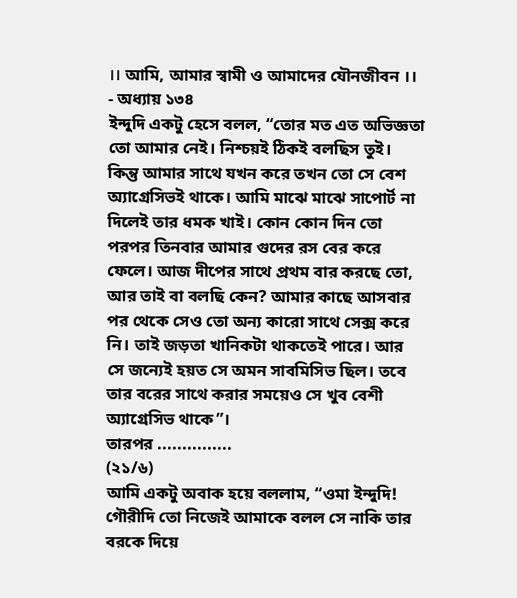।। আমি, আমার স্বামী ও আমাদের যৌনজীবন ।। - অধ্যায় ১৩৪
ইন্দুদি একটু হেসে বলল, “তোর মত এত অভিজ্ঞতা তো আমার নেই। নিশ্চয়ই ঠিকই বলছিস তুই। কিন্তু আমার সাথে যখন করে তখন তো সে বেশ অ্যাগ্রেসিভই থাকে। আমি মাঝে মাঝে সাপোর্ট না দিলেই তার ধমক খাই। কোন কোন দিন তো পরপর তিনবার আমার গুদের রস বের করে ফেলে। আজ দীপের সাথে প্রথম বার করছে তো, আর তাই বা বলছি কেন? আমার কাছে আসবার পর থেকে সেও তো অন্য কারো সাথে সেক্স করে নি। তাই জড়তা খানিকটা থাকতেই পারে। আর সে জন্যেই হয়ত সে অমন সাবমিসিভ ছিল। তবে তার বরের সাথে করার সময়েও সে খুব বেশী অ্যাগ্রেসিভ থাকে”।
তারপর ...............
(২১/৬)
আমি একটু অবাক হয়ে বললাম, “ওমা ইন্দুদি! গৌরীদি তো নিজেই আমাকে বলল সে নাকি তার বরকে দিয়ে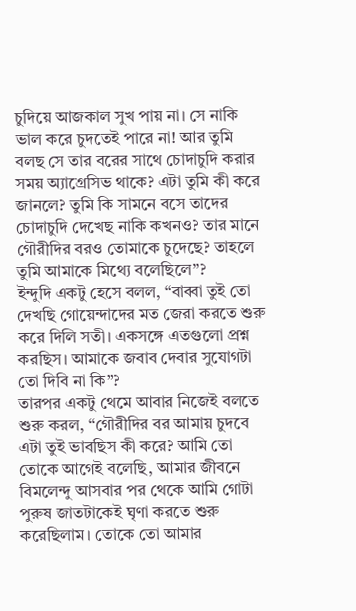চুদিয়ে আজকাল সুখ পায় না। সে নাকি ভাল করে চুদতেই পারে না! আর তুমি বলছ সে তার বরের সাথে চোদাচুদি করার সময় অ্যাগ্রেসিভ থাকে? এটা তুমি কী করে জানলে? তুমি কি সামনে বসে তাদের চোদাচুদি দেখেছ নাকি কখনও? তার মানে গৌরীদির বরও তোমাকে চুদেছে? তাহলে তুমি আমাকে মিথ্যে বলেছিলে”?
ইন্দুদি একটু হেসে বলল, “বাব্বা তুই তো দেখছি গোয়েন্দাদের মত জেরা করতে শুরু করে দিলি সতী। একসঙ্গে এতগুলো প্রশ্ন করছিস। আমাকে জবাব দেবার সুযোগটা তো দিবি না কি”?
তারপর একটু থেমে আবার নিজেই বলতে শুরু করল, “গৌরীদির বর আমায় চুদবে এটা তুই ভাবছিস কী করে? আমি তো তোকে আগেই বলেছি, আমার জীবনে বিমলেন্দু আসবার পর থেকে আমি গোটা পুরুষ জাতটাকেই ঘৃণা করতে শুরু করেছিলাম। তোকে তো আমার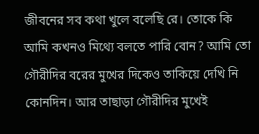জীবনের সব কথা খুলে বলেছি রে। তোকে কি আমি কখনও মিথ্যে বলতে পারি বোন? আমি তো গৌরীদির বরের মুখের দিকেও তাকিয়ে দেখি নি কোনদিন। আর তাছাড়া গৌরীদির মুখেই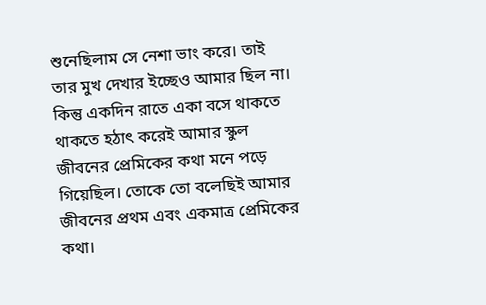শুনেছিলাম সে নেশা ভাং করে। তাই তার মুখ দেখার ইচ্ছেও আমার ছিল না। কিন্তু একদিন রাতে একা বসে থাকতে থাকতে হঠাৎ করেই আমার স্কুল জীবনের প্রেমিকের কথা মনে পড়ে গিয়েছিল। তোকে তো বলেছিই আমার জীবনের প্রথম এবং একমাত্র প্রেমিকের কথা।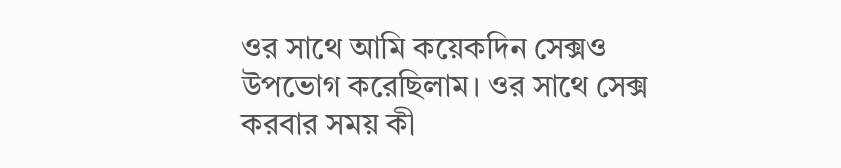ওর সাথে আমি কয়েকদিন সেক্সও উপভোগ করেছিলাম। ওর সাথে সেক্স করবার সময় কী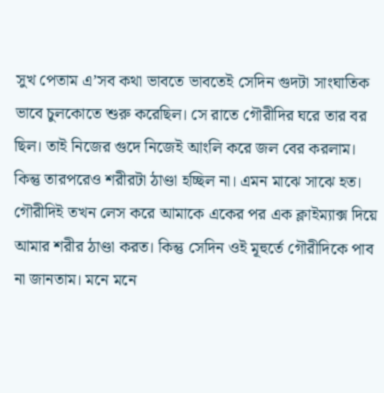সুখ পেতাম এ’সব কথা ভাবতে ভাবতেই সেদিন গুদটা সাংঘাতিক ভাবে চুলকোতে শুরু করেছিল। সে রাতে গৌরীদির ঘরে তার বর ছিল। তাই নিজের গুদে নিজেই আংলি করে জল বের করলাম। কিন্তু তারপরেও শরীরটা ঠাণ্ডা হচ্ছিল না। এমন মাঝে সাঝে হত। গৌরীদিই তখন লেস করে আমাকে একের পর এক ক্লাইম্যাক্স দিয়ে আমার শরীর ঠাণ্ডা করত। কিন্তু সেদিন ওই মূহুর্তে গৌরীদিকে পাব না জানতাম। মনে মনে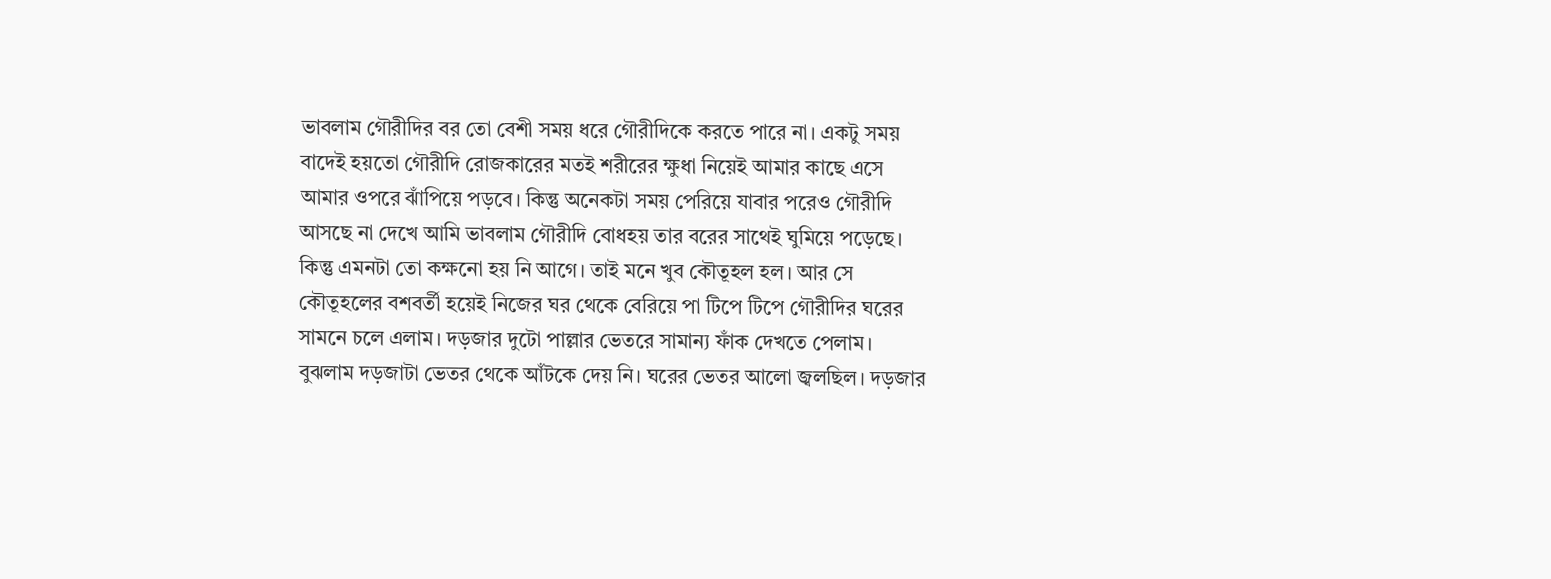ভাবলাম গৌরীদির বর তো বেশী সময় ধরে গৌরীদিকে করতে পারে না। একটু সময় বাদেই হয়তো গৌরীদি রোজকারের মতই শরীরের ক্ষুধা নিয়েই আমার কাছে এসে আমার ওপরে ঝাঁপিয়ে পড়বে। কিন্তু অনেকটা সময় পেরিয়ে যাবার পরেও গৌরীদি আসছে না দেখে আমি ভাবলাম গৌরীদি বোধহয় তার বরের সাথেই ঘুমিয়ে পড়েছে। কিন্তু এমনটা তো কক্ষনো হয় নি আগে। তাই মনে খুব কৌতূহল হল। আর সে কৌতূহলের বশবর্তী হয়েই নিজের ঘর থেকে বেরিয়ে পা টিপে টিপে গৌরীদির ঘরের সামনে চলে এলাম। দড়জার দুটো পাল্লার ভেতরে সামান্য ফাঁক দেখতে পেলাম। বুঝলাম দড়জাটা ভেতর থেকে আঁটকে দেয় নি। ঘরের ভেতর আলো জ্বলছিল। দড়জার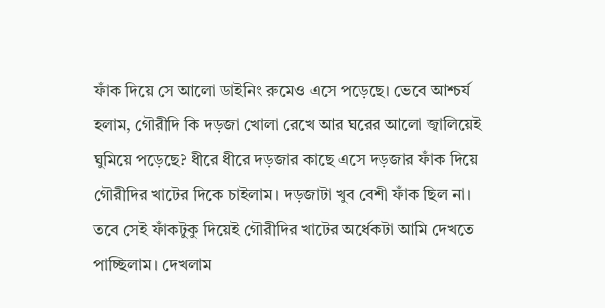ফাঁক দিয়ে সে আলো ডাইনিং রুমেও এসে পড়েছে। ভেবে আশ্চর্য হলাম, গৌরীদি কি দড়জা খোলা রেখে আর ঘরের আলো জ্বালিয়েই ঘুমিয়ে পড়েছে? ধীরে ধীরে দড়জার কাছে এসে দড়জার ফাঁক দিয়ে গৌরীদির খাটের দিকে চাইলাম। দড়জাটা খুব বেশী ফাঁক ছিল না। তবে সেই ফাঁকটুকু দিয়েই গৌরীদির খাটের অর্ধেকটা আমি দেখতে পাচ্ছিলাম। দেখলাম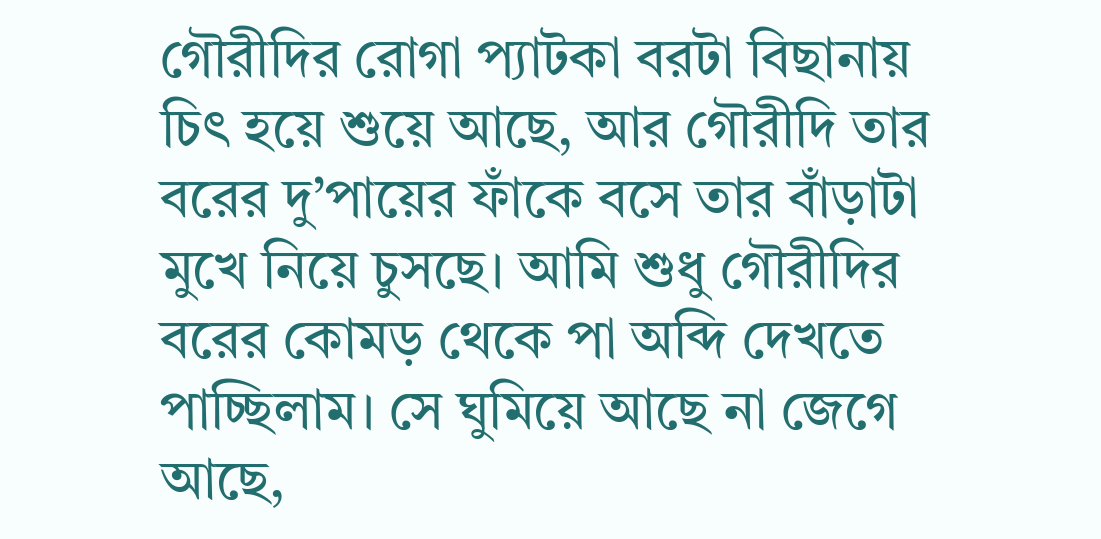গৌরীদির রোগা প্যাটকা বরটা বিছানায় চিৎ হয়ে শুয়ে আছে, আর গৌরীদি তার বরের দু’পায়ের ফাঁকে বসে তার বাঁড়াটা মুখে নিয়ে চুসছে। আমি শুধু গৌরীদির বরের কোমড় থেকে পা অব্দি দেখতে পাচ্ছিলাম। সে ঘুমিয়ে আছে না জেগে আছে,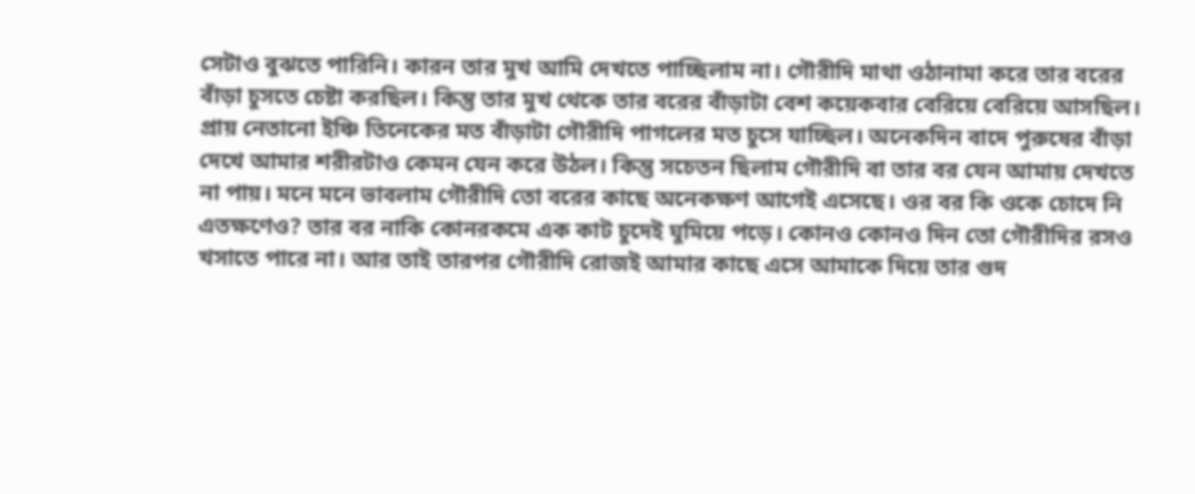সেটাও বুঝতে পারিনি। কারন তার মুখ আমি দেখতে পাচ্ছিলাম না। গৌরীদি মাথা ওঠানামা করে তার বরের বাঁড়া চুসতে চেষ্টা করছিল। কিন্তু তার মুখ থেকে তার বরের বাঁড়াটা বেশ কয়েকবার বেরিয়ে বেরিয়ে আসছিল। প্রায় নেতানো ইঞ্চি তিনেকের মত বাঁড়াটা গৌরীদি পাগলের মত চুসে যাচ্ছিল। অনেকদিন বাদে পুরুষের বাঁড়া দেখে আমার শরীরটাও কেমন যেন করে উঠল। কিন্তু সচেতন ছিলাম গৌরীদি বা তার বর যেন আমায় দেখতে না পায়। মনে মনে ভাবলাম গৌরীদি তো বরের কাছে অনেকক্ষণ আগেই এসেছে। ওর বর কি ওকে চোদে নি এতক্ষণেও? তার বর নাকি কোনরকমে এক কাট চুদেই ঘুমিয়ে পড়ে। কোনও কোনও দিন তো গৌরীদির রসও খসাতে পারে না। আর তাই তারপর গৌরীদি রোজই আমার কাছে এসে আমাকে দিয়ে তার গুদ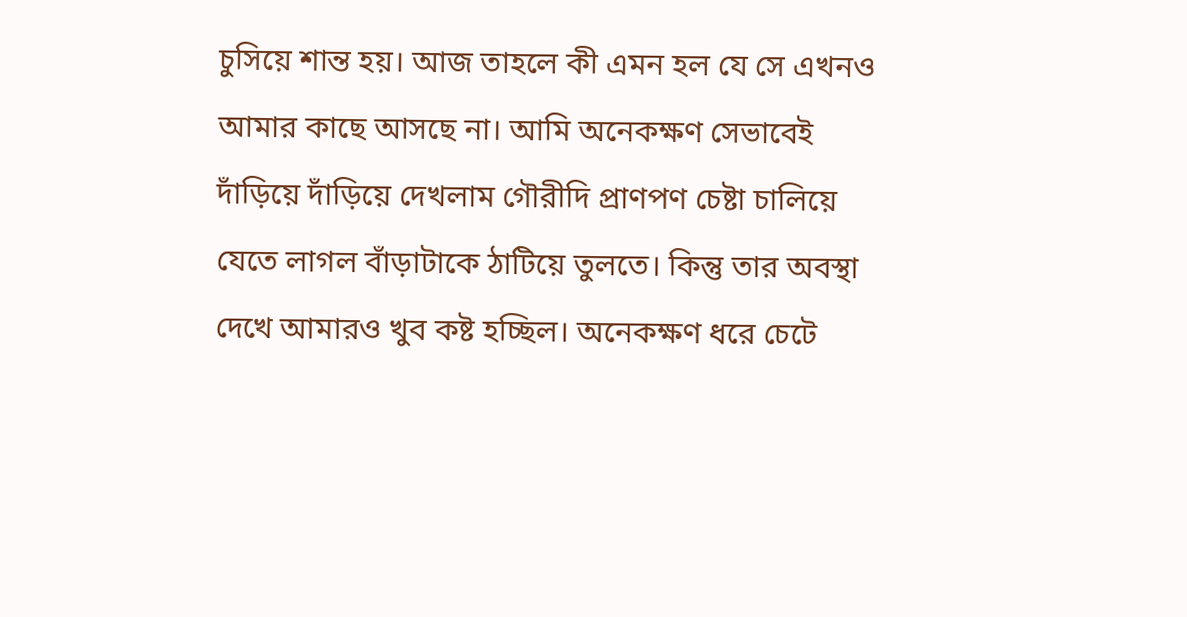চুসিয়ে শান্ত হয়। আজ তাহলে কী এমন হল যে সে এখনও আমার কাছে আসছে না। আমি অনেকক্ষণ সেভাবেই দাঁড়িয়ে দাঁড়িয়ে দেখলাম গৌরীদি প্রাণপণ চেষ্টা চালিয়ে যেতে লাগল বাঁড়াটাকে ঠাটিয়ে তুলতে। কিন্তু তার অবস্থা দেখে আমারও খুব কষ্ট হচ্ছিল। অনেকক্ষণ ধরে চেটে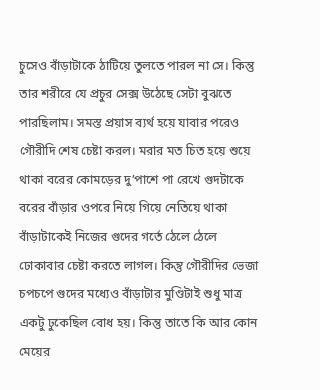চুসেও বাঁড়াটাকে ঠাটিয়ে তুলতে পারল না সে। কিন্তু তার শরীরে যে প্রচুর সেক্স উঠেছে সেটা বুঝতে পারছিলাম। সমস্ত প্রয়াস ব্যর্থ হয়ে যাবার পরেও গৌরীদি শেষ চেষ্টা করল। মরার মত চিত হয়ে শুয়ে থাকা বরের কোমড়ের দু’পাশে পা রেখে গুদটাকে বরের বাঁড়ার ওপরে নিয়ে গিয়ে নেতিয়ে থাকা বাঁড়াটাকেই নিজের গুদের গর্তে ঠেলে ঠেলে ঢোকাবার চেষ্টা করতে লাগল। কিন্তু গৌরীদির ভেজা চপচপে গুদের মধ্যেও বাঁড়াটার মুণ্ডিটাই শুধু মাত্র একটু ঢুকেছিল বোধ হয়। কিন্তু তাতে কি আর কোন মেয়ের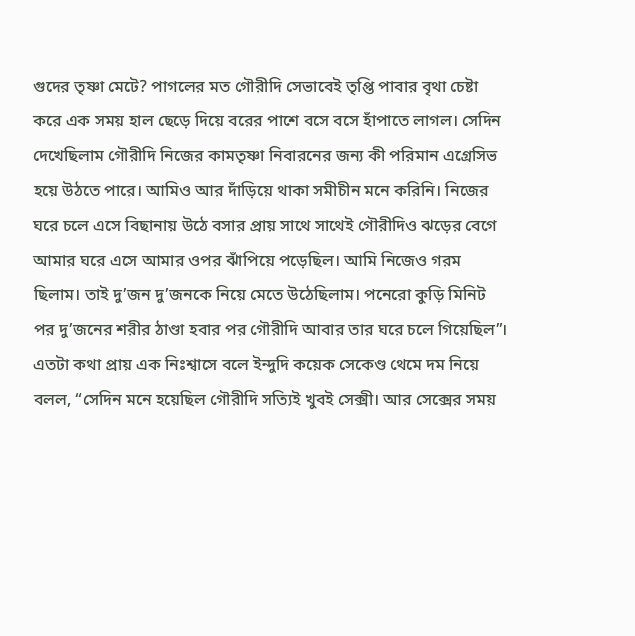গুদের তৃষ্ণা মেটে? পাগলের মত গৌরীদি সেভাবেই তৃপ্তি পাবার বৃথা চেষ্টা করে এক সময় হাল ছেড়ে দিয়ে বরের পাশে বসে বসে হাঁপাতে লাগল। সেদিন দেখেছিলাম গৌরীদি নিজের কামতৃষ্ণা নিবারনের জন্য কী পরিমান এগ্রেসিভ হয়ে উঠতে পারে। আমিও আর দাঁড়িয়ে থাকা সমীচীন মনে করিনি। নিজের ঘরে চলে এসে বিছানায় উঠে বসার প্রায় সাথে সাথেই গৌরীদিও ঝড়ের বেগে আমার ঘরে এসে আমার ওপর ঝাঁপিয়ে পড়েছিল। আমি নিজেও গরম ছিলাম। তাই দু’জন দু’জনকে নিয়ে মেতে উঠেছিলাম। পনেরো কুড়ি মিনিট পর দু’জনের শরীর ঠাণ্ডা হবার পর গৌরীদি আবার তার ঘরে চলে গিয়েছিল”।
এতটা কথা প্রায় এক নিঃশ্বাসে বলে ইন্দুদি কয়েক সেকেণ্ড থেমে দম নিয়ে বলল, “সেদিন মনে হয়েছিল গৌরীদি সত্যিই খুবই সেক্সী। আর সেক্সের সময়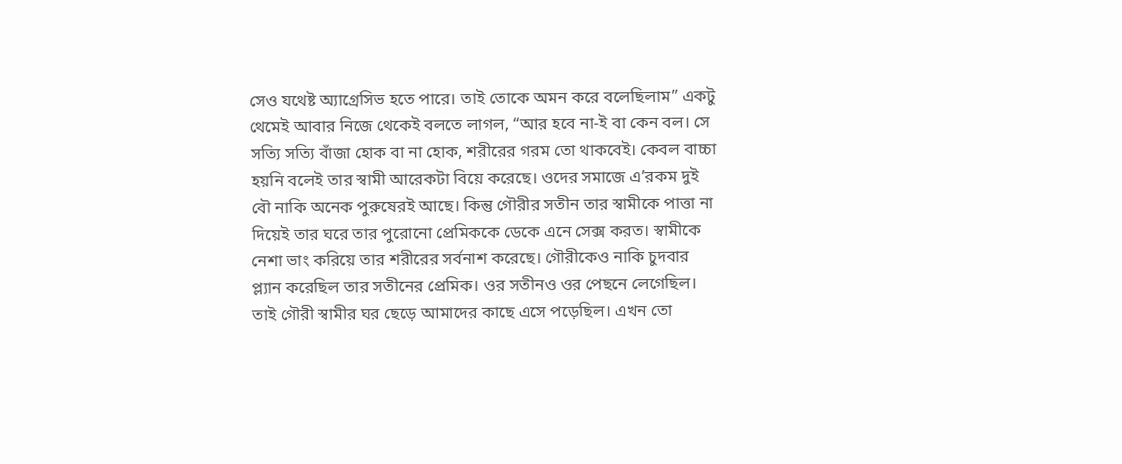সেও যথেষ্ট অ্যাগ্রেসিভ হতে পারে। তাই তোকে অমন করে বলেছিলাম” একটু থেমেই আবার নিজে থেকেই বলতে লাগল, “আর হবে না-ই বা কেন বল। সে সত্যি সত্যি বাঁজা হোক বা না হোক, শরীরের গরম তো থাকবেই। কেবল বাচ্চা হয়নি বলেই তার স্বামী আরেকটা বিয়ে করেছে। ওদের সমাজে এ’রকম দুই বৌ নাকি অনেক পুরুষেরই আছে। কিন্তু গৌরীর সতীন তার স্বামীকে পাত্তা না দিয়েই তার ঘরে তার পুরোনো প্রেমিককে ডেকে এনে সেক্স করত। স্বামীকে নেশা ভাং করিয়ে তার শরীরের সর্বনাশ করেছে। গৌরীকেও নাকি চুদবার প্ল্যান করেছিল তার সতীনের প্রেমিক। ওর সতীনও ওর পেছনে লেগেছিল। তাই গৌরী স্বামীর ঘর ছেড়ে আমাদের কাছে এসে পড়েছিল। এখন তো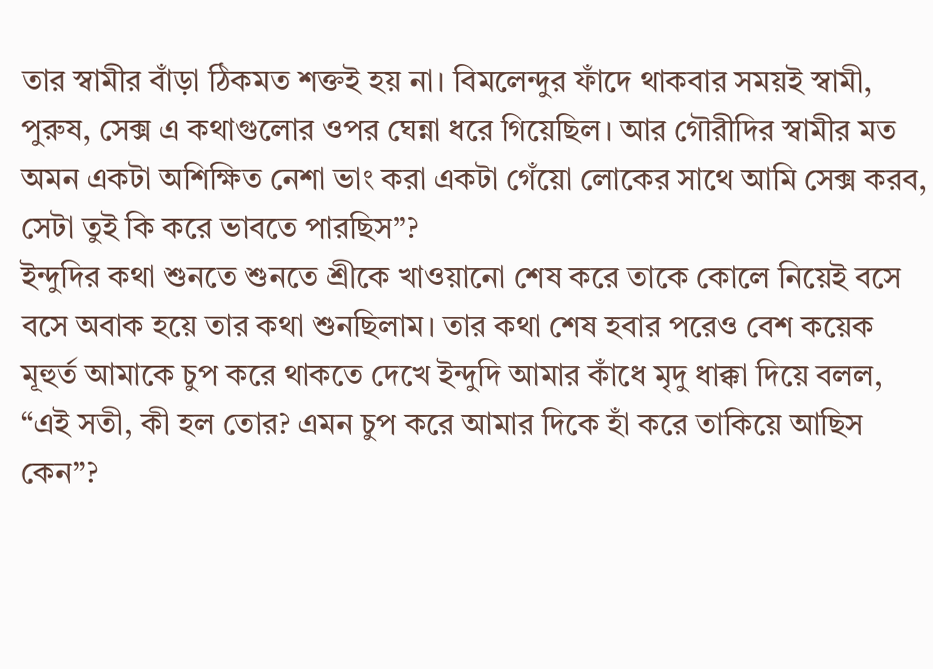তার স্বামীর বাঁড়া ঠিকমত শক্তই হয় না। বিমলেন্দুর ফাঁদে থাকবার সময়ই স্বামী, পুরুষ, সেক্স এ কথাগুলোর ওপর ঘেন্না ধরে গিয়েছিল। আর গৌরীদির স্বামীর মত অমন একটা অশিক্ষিত নেশা ভাং করা একটা গেঁয়ো লোকের সাথে আমি সেক্স করব, সেটা তুই কি করে ভাবতে পারছিস”?
ইন্দুদির কথা শুনতে শুনতে শ্রীকে খাওয়ানো শেষ করে তাকে কোলে নিয়েই বসে বসে অবাক হয়ে তার কথা শুনছিলাম। তার কথা শেষ হবার পরেও বেশ কয়েক মূহুর্ত আমাকে চুপ করে থাকতে দেখে ইন্দুদি আমার কাঁধে মৃদু ধাক্কা দিয়ে বলল, “এই সতী, কী হল তোর? এমন চুপ করে আমার দিকে হাঁ করে তাকিয়ে আছিস কেন”?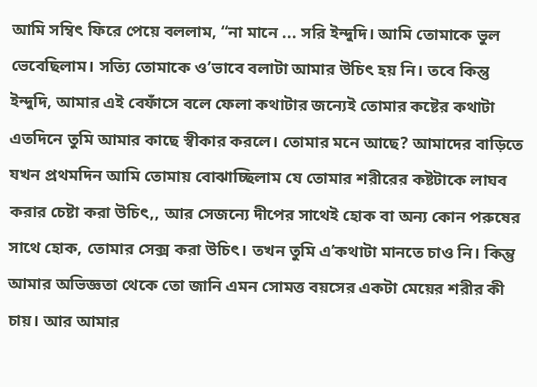আমি সম্বিৎ ফিরে পেয়ে বললাম, “না মানে ... সরি ইন্দুদি। আমি তোমাকে ভুল ভেবেছিলাম। সত্যি তোমাকে ও’ভাবে বলাটা আমার উচিৎ হয় নি। তবে কিন্তু ইন্দুদি, আমার এই বেফাঁসে বলে ফেলা কথাটার জন্যেই তোমার কষ্টের কথাটা এতদিনে তুমি আমার কাছে স্বীকার করলে। তোমার মনে আছে? আমাদের বাড়িতে যখন প্রথমদিন আমি তোমায় বোঝাচ্ছিলাম যে তোমার শরীরের কষ্টটাকে লাঘব করার চেষ্টা করা উচিৎ,, আর সেজন্যে দীপের সাথেই হোক বা অন্য কোন পরুষের সাথে হোক, তোমার সেক্স করা উচিৎ। তখন তুমি এ’কথাটা মানতে চাও নি। কিন্তু আমার অভিজ্ঞতা থেকে তো জানি এমন সোমত্ত বয়সের একটা মেয়ের শরীর কী চায়। আর আমার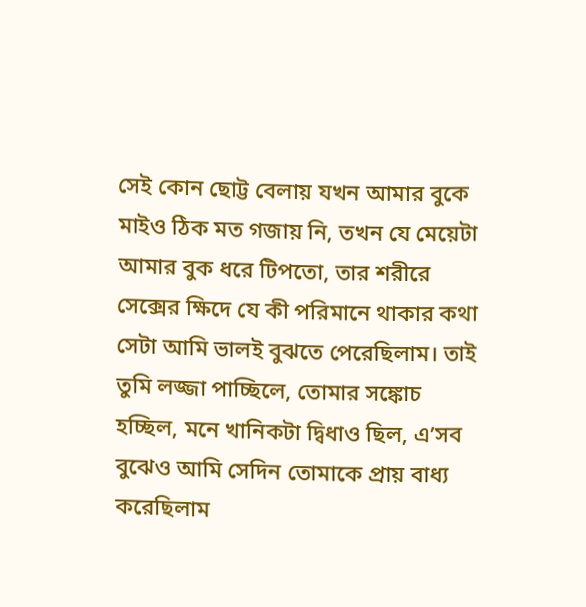সেই কোন ছোট্ট বেলায় যখন আমার বুকে মাইও ঠিক মত গজায় নি, তখন যে মেয়েটা আমার বুক ধরে টিপতো, তার শরীরে সেক্সের ক্ষিদে যে কী পরিমানে থাকার কথা সেটা আমি ভালই বুঝতে পেরেছিলাম। তাই তুমি লজ্জা পাচ্ছিলে, তোমার সঙ্কোচ হচ্ছিল, মনে খানিকটা দ্বিধাও ছিল, এ’সব বুঝেও আমি সেদিন তোমাকে প্রায় বাধ্য করেছিলাম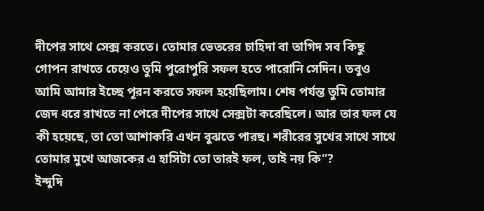দীপের সাথে সেক্স করতে। তোমার ভেতরের চাহিদা বা তাগিদ সব কিছু গোপন রাখতে চেয়েও তুমি পুরোপুরি সফল হতে পারোনি সেদিন। তবুও আমি আমার ইচ্ছে পূরন করতে সফল হয়েছিলাম। শেষ পর্যন্ত তুমি তোমার জেদ ধরে রাখতে না পেরে দীপের সাথে সেক্সটা করেছিলে। আর তার ফল যে কী হয়েছে, তা তো আশাকরি এখন বুঝতে পারছ। শরীরের সুখের সাথে সাথে তোমার মুখে আজকের এ হাসিটা তো তারই ফল, তাই নয় কি”?
ইন্দুদি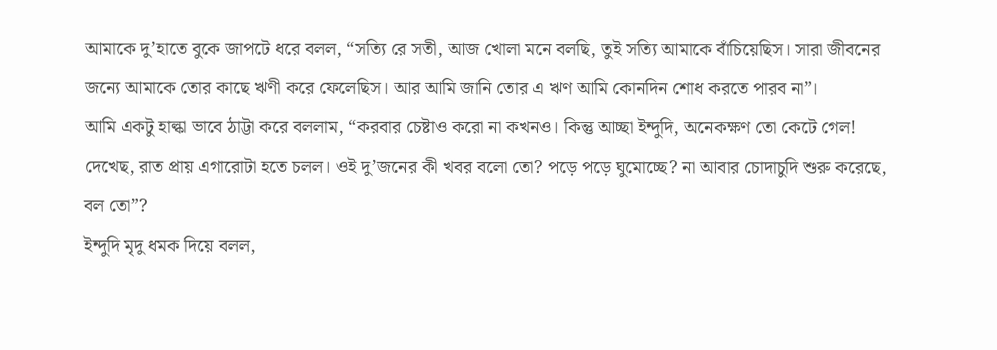আমাকে দু’হাতে বুকে জাপটে ধরে বলল, “সত্যি রে সতী, আজ খোলা মনে বলছি, তুই সত্যি আমাকে বাঁচিয়েছিস। সারা জীবনের জন্যে আমাকে তোর কাছে ঋণী করে ফেলেছিস। আর আমি জানি তোর এ ঋণ আমি কোনদিন শোধ করতে পারব না”।
আমি একটু হাল্কা ভাবে ঠাট্টা করে বললাম, “করবার চেষ্টাও করো না কখনও। কিন্তু আচ্ছা ইন্দুদি, অনেকক্ষণ তো কেটে গেল! দেখেছ, রাত প্রায় এগারোটা হতে চলল। ওই দু’জনের কী খবর বলো তো? পড়ে পড়ে ঘুমোচ্ছে? না আবার চোদাচুদি শুরু করেছে, বল তো”?
ইন্দুদি মৃদু ধমক দিয়ে বলল,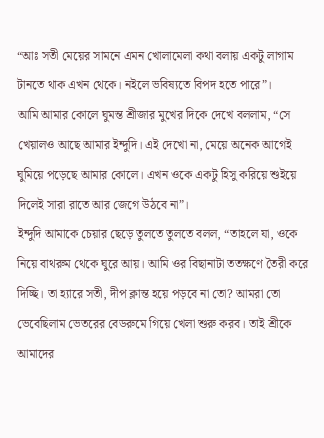“আঃ সতী মেয়ের সামনে এমন খোলামেলা কথা বলায় একটু লাগাম টানতে থাক এখন থেকে। নইলে ভবিষ্যতে বিপদ হতে পারে”।
আমি আমার কোলে ঘুমন্ত শ্রীজার মুখের দিকে দেখে বললাম, “সে খেয়ালও আছে আমার ইন্দুদি। এই দেখো না, মেয়ে অনেক আগেই ঘুমিয়ে পড়েছে আমার কোলে। এখন ওকে একটু হিসু করিয়ে শুইয়ে দিলেই সারা রাতে আর জেগে উঠবে না”।
ইন্দুদি আমাকে চেয়ার ছেড়ে তুলতে তুলতে বলল, “তাহলে যা, ওকে নিয়ে বাথরুম থেকে ঘুরে আয়। আমি ওর বিছানাটা ততক্ষণে তৈরী করে দিচ্ছি। তা হ্যারে সতী, দীপ ক্লান্ত হয়ে পড়বে না তো? আমরা তো ভেবেছিলাম ভেতরের বেডরুমে গিয়ে খেলা শুরু করব। তাই শ্রীকে আমাদের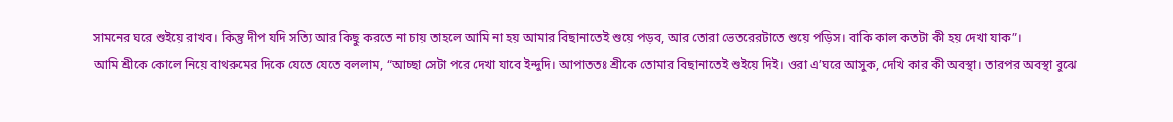সামনের ঘরে শুইয়ে রাখব। কিন্তু দীপ যদি সত্যি আর কিছু করতে না চায় তাহলে আমি না হয় আমার বিছানাতেই শুয়ে পড়ব, আর তোরা ভেতরেরটাতে শুয়ে পড়িস। বাকি কাল কতটা কী হয় দেখা যাক”।
আমি শ্রীকে কোলে নিয়ে বাথরুমের দিকে যেতে যেতে বললাম, “আচ্ছা সেটা পরে দেখা যাবে ইন্দুদি। আপাততঃ শ্রীকে তোমার বিছানাতেই শুইয়ে দিই। ওরা এ’ঘরে আসুক, দেখি কার কী অবস্থা। তারপর অবস্থা বুঝে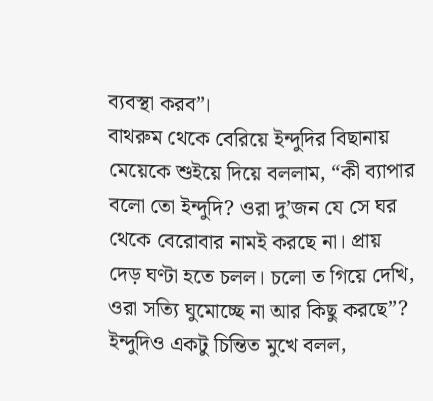ব্যবস্থা করব”।
বাথরুম থেকে বেরিয়ে ইন্দুদির বিছানায় মেয়েকে শুইয়ে দিয়ে বললাম, “কী ব্যাপার বলো তো ইন্দুদি? ওরা দু’জন যে সে ঘর থেকে বেরোবার নামই করছে না। প্রায় দেড় ঘণ্টা হতে চলল। চলো ত গিয়ে দেখি, ওরা সত্যি ঘুমোচ্ছে না আর কিছু করছে”?
ইন্দুদিও একটু চিন্তিত মুখে বলল,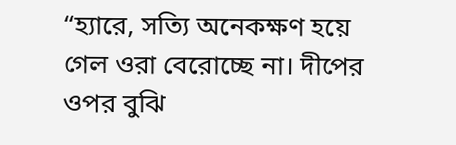“হ্যারে, সত্যি অনেকক্ষণ হয়ে গেল ওরা বেরোচ্ছে না। দীপের ওপর বুঝি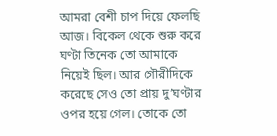আমরা বেশী চাপ দিয়ে ফেলছি আজ। বিকেল থেকে শুরু করে ঘণ্টা তিনেক তো আমাকে নিয়েই ছিল। আর গৌরীদিকে করেছে সেও তো প্রায় দু’ঘণ্টার ওপর হয়ে গেল। তোকে তো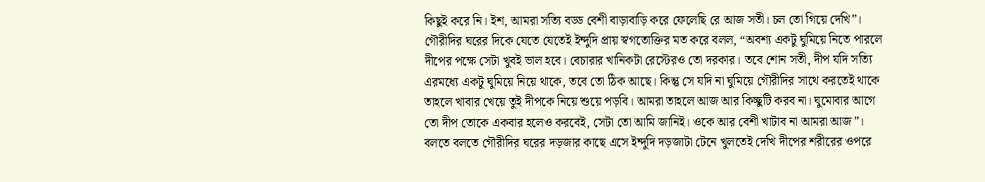কিছুই করে নি। ইশ, আমরা সত্যি বড্ড বেশী বাড়াবাড়ি করে ফেলেছি রে আজ সতী। চল তো গিয়ে দেখি”।
গৌরীদির ঘরের দিকে যেতে যেতেই ইন্দুদি প্রায় স্বগতোক্তির মত করে বলল, “অবশ্য একটু ঘুমিয়ে নিতে পারলে দীপের পক্ষে সেটা খুবই ভাল হবে। বেচারার খানিকটা রেস্টেরও তো দরকার। তবে শোন সতী, দীপ যদি সত্যি এরমধ্যে একটু ঘুমিয়ে নিয়ে থাকে, তবে তো ঠিক আছে। কিন্তু সে যদি না ঘুমিয়ে গৌরীদির সাথে করতেই থাকে তাহলে খাবার খেয়ে তুই দীপকে নিয়ে শুয়ে পড়বি। আমরা তাহলে আজ আর কিচ্ছুটি করব না। ঘুমোবার আগে তো দীপ তোকে একবার হলেও করবেই, সেটা তো আমি জানিই। ওকে আর বেশী খাটাব না আমরা আজ”।
বলতে বলতে গৌরীদির ঘরের দড়জার কাছে এসে ইন্দুদি দড়জাটা টেনে খুলতেই দেখি দীপের শরীরের ওপরে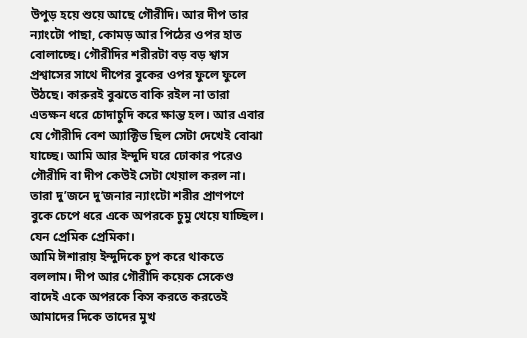উপুড় হয়ে শুয়ে আছে গৌরীদি। আর দীপ তার ন্যাংটো পাছা, কোমড় আর পিঠের ওপর হাত বোলাচ্ছে। গৌরীদির শরীরটা বড় বড় শ্বাস প্রশ্বাসের সাথে দীপের বুকের ওপর ফুলে ফুলে উঠছে। কারুরই বুঝতে বাকি রইল না তারা এতক্ষন ধরে চোদাচুদি করে ক্ষান্ত হল। আর এবার যে গৌরীদি বেশ অ্যাক্টিভ ছিল সেটা দেখেই বোঝা যাচ্ছে। আমি আর ইন্দুদি ঘরে ঢোকার পরেও গৌরীদি বা দীপ কেউই সেটা খেয়াল করল না। তারা দু’জনে দু’জনার ন্যাংটো শরীর প্রাণপণে বুকে চেপে ধরে একে অপরকে চুমু খেয়ে যাচ্ছিল। যেন প্রেমিক প্রেমিকা।
আমি ঈশারায় ইন্দুদিকে চুপ করে থাকতে বললাম। দীপ আর গৌরীদি কয়েক সেকেণ্ড বাদেই একে অপরকে কিস করতে করতেই আমাদের দিকে তাদের মুখ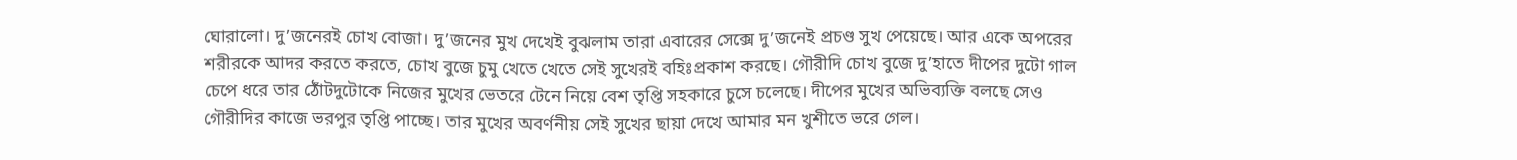ঘোরালো। দু’জনেরই চোখ বোজা। দু’জনের মুখ দেখেই বুঝলাম তারা এবারের সেক্সে দু’জনেই প্রচণ্ড সুখ পেয়েছে। আর একে অপরের শরীরকে আদর করতে করতে, চোখ বুজে চুমু খেতে খেতে সেই সুখেরই বহিঃপ্রকাশ করছে। গৌরীদি চোখ বুজে দু’হাতে দীপের দুটো গাল চেপে ধরে তার ঠোঁটদুটোকে নিজের মুখের ভেতরে টেনে নিয়ে বেশ তৃপ্তি সহকারে চুসে চলেছে। দীপের মুখের অভিব্যক্তি বলছে সেও গৌরীদির কাজে ভরপুর তৃপ্তি পাচ্ছে। তার মুখের অবর্ণনীয় সেই সুখের ছায়া দেখে আমার মন খুশীতে ভরে গেল।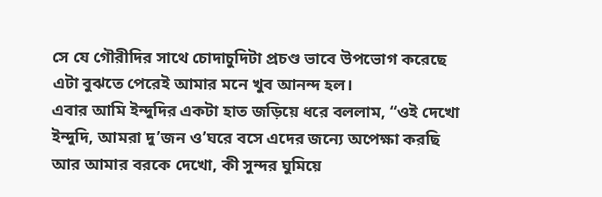সে যে গৌরীদির সাথে চোদাচুদিটা প্রচণ্ড ভাবে উপভোগ করেছে এটা বুঝতে পেরেই আমার মনে খুব আনন্দ হল।
এবার আমি ইন্দুদির একটা হাত জড়িয়ে ধরে বললাম, “ওই দেখো ইন্দুদি, আমরা দু’জন ও’ঘরে বসে এদের জন্যে অপেক্ষা করছি আর আমার বরকে দেখো, কী সুন্দর ঘুমিয়ে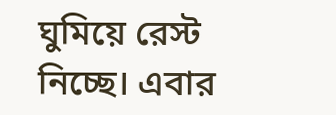ঘুমিয়ে রেস্ট নিচ্ছে। এবার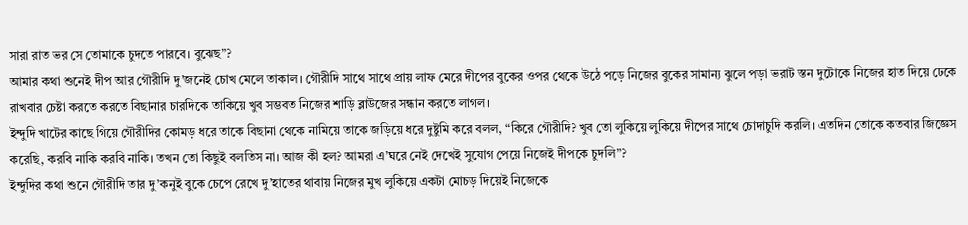সারা রাত ভর সে তোমাকে চুদতে পারবে। বুঝেছ”?
আমার কথা শুনেই দীপ আর গৌরীদি দু’জনেই চোখ মেলে তাকাল। গৌরীদি সাথে সাথে প্রায় লাফ মেরে দীপের বুকের ওপর থেকে উঠে পড়ে নিজের বুকের সামান্য ঝুলে পড়া ভরাট স্তন দুটোকে নিজের হাত দিয়ে ঢেকে রাখবার চেষ্টা করতে করতে বিছানার চারদিকে তাকিয়ে খুব সম্ভবত নিজের শাড়ি ব্লাউজের সন্ধান করতে লাগল।
ইন্দুদি খাটের কাছে গিয়ে গৌরীদির কোমড় ধরে তাকে বিছানা থেকে নামিয়ে তাকে জড়িয়ে ধরে দুষ্টুমি করে বলল, “কিরে গৌরীদি? খুব তো লুকিয়ে লুকিয়ে দীপের সাথে চোদাচুদি করলি। এতদিন তোকে কতবার জিজ্ঞেস করেছি, করবি নাকি করবি নাকি। তখন তো কিছুই বলতিস না। আজ কী হল? আমরা এ’ঘরে নেই দেখেই সুযোগ পেয়ে নিজেই দীপকে চুদলি”?
ইন্দুদির কথা শুনে গৌরীদি তার দু’কনুই বুকে চেপে রেখে দু’হাতের থাবায় নিজের মুখ লুকিয়ে একটা মোচড় দিয়েই নিজেকে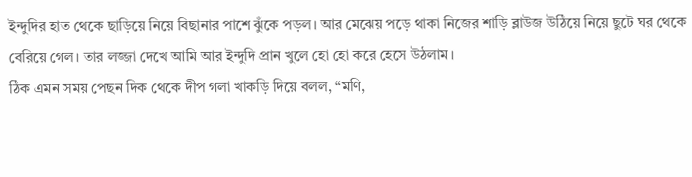ইন্দুদির হাত থেকে ছাড়িয়ে নিয়ে বিছানার পাশে ঝুঁকে পড়ল। আর মেঝেয় পড়ে থাকা নিজের শাড়ি ব্লাউজ উঠিয়ে নিয়ে ছুটে ঘর থেকে বেরিয়ে গেল। তার লজ্জা দেখে আমি আর ইন্দুদি প্রান খুলে হো হো করে হেসে উঠলাম।
ঠিক এমন সময় পেছন দিক থেকে দীপ গলা খাকড়ি দিয়ে বলল, “মণি,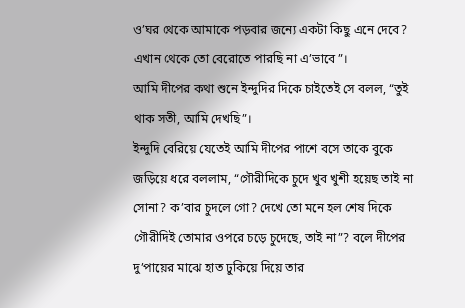ও’ঘর থেকে আমাকে পড়বার জন্যে একটা কিছু এনে দেবে? এখান থেকে তো বেরোতে পারছি না এ’ভাবে”।
আমি দীপের কথা শুনে ইন্দুদির দিকে চাইতেই সে বলল, “তুই থাক সতী, আমি দেখছি”।
ইন্দুদি বেরিয়ে যেতেই আমি দীপের পাশে বসে তাকে বুকে জড়িয়ে ধরে বললাম, “গৌরীদিকে চুদে খুব খুশী হয়েছ তাই না সোনা? ক’বার চুদলে গো? দেখে তো মনে হল শেষ দিকে গৌরীদিই তোমার ওপরে চড়ে চুদেছে, তাই না”? বলে দীপের দু’পায়ের মাঝে হাত ঢুকিয়ে দিয়ে তার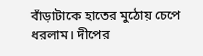বাঁড়াটাকে হাতের মুঠোয় চেপে ধরলাম। দীপের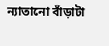ন্যাতানো বাঁড়াটা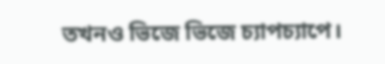তখনও ভিজে ভিজে চ্যাপচ্যাপে।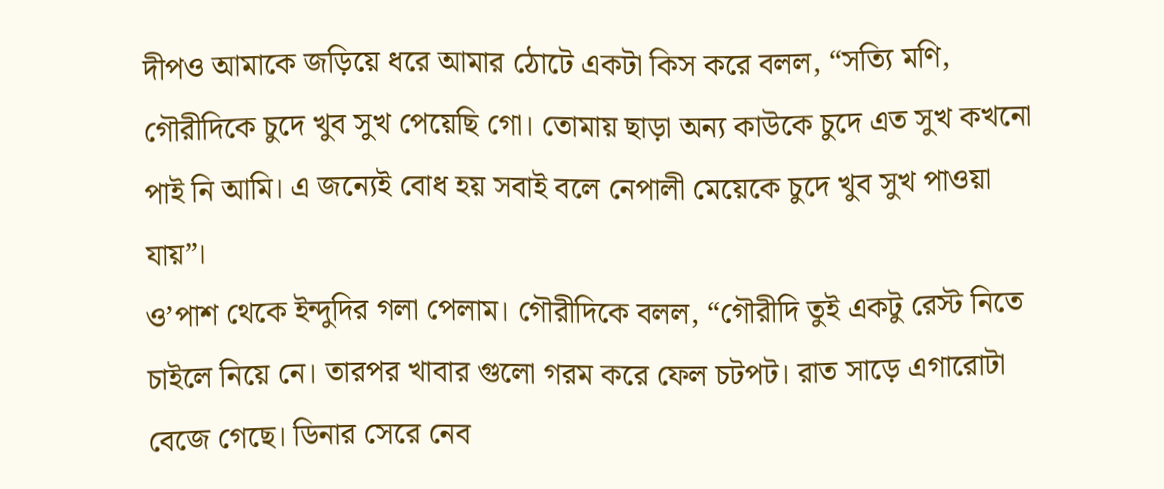দীপও আমাকে জড়িয়ে ধরে আমার ঠোটে একটা কিস করে বলল, “সত্যি মণি, গৌরীদিকে চুদে খুব সুখ পেয়েছি গো। তোমায় ছাড়া অন্য কাউকে চুদে এত সুখ কখনো পাই নি আমি। এ জন্যেই বোধ হয় সবাই বলে নেপালী মেয়েকে চুদে খুব সুখ পাওয়া যায়”।
ও’পাশ থেকে ইন্দুদির গলা পেলাম। গৌরীদিকে বলল, “গৌরীদি তুই একটু রেস্ট নিতে চাইলে নিয়ে নে। তারপর খাবার গুলো গরম করে ফেল চটপট। রাত সাড়ে এগারোটা বেজে গেছে। ডিনার সেরে নেব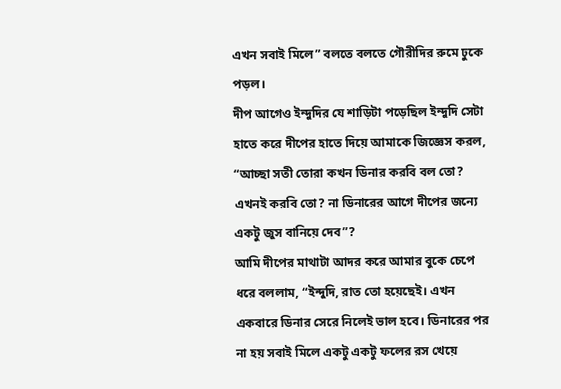এখন সবাই মিলে” বলতে বলতে গৌরীদির রুমে ঢুকে পড়ল।
দীপ আগেও ইন্দুদির যে শাড়িটা পড়েছিল ইন্দুদি সেটা হাতে করে দীপের হাতে দিয়ে আমাকে জিজ্ঞেস করল, “আচ্ছা সতী তোরা কখন ডিনার করবি বল তো? এখনই করবি তো? না ডিনারের আগে দীপের জন্যে একটু জুস বানিয়ে দেব”?
আমি দীপের মাথাটা আদর করে আমার বুকে চেপে ধরে বললাম, “ইন্দুদি, রাত তো হয়েছেই। এখন একবারে ডিনার সেরে নিলেই ভাল হবে। ডিনারের পর না হয় সবাই মিলে একটু একটু ফলের রস খেয়ে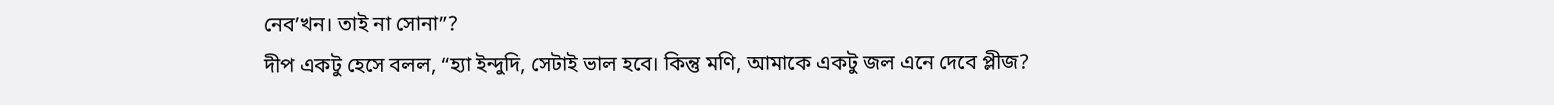নেব’খন। তাই না সোনা”?
দীপ একটু হেসে বলল, “হ্যা ইন্দুদি, সেটাই ভাল হবে। কিন্তু মণি, আমাকে একটু জল এনে দেবে প্লীজ?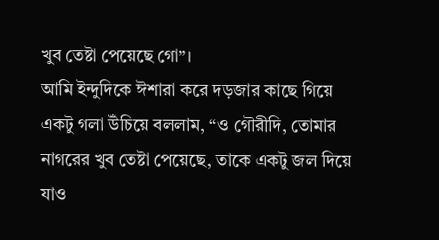খুব তেষ্টা পেয়েছে গো”।
আমি ইন্দুদিকে ঈশারা করে দড়জার কাছে গিয়ে একটু গলা উঁচিয়ে বললাম, “ও গৌরীদি, তোমার নাগরের খুব তেষ্টা পেয়েছে, তাকে একটু জল দিয়ে যাও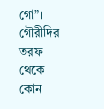গো”।
গৌরীদির তরফ থেকে কোন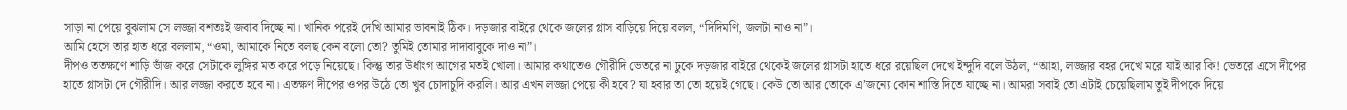সাড়া না পেয়ে বুঝলাম সে লজ্জা বশতঃই জবাব দিচ্ছে না। খানিক পরেই দেখি আমার ভাবনাই ঠিক। দড়জার বাইরে থেকে জলের গ্লাস বাড়িয়ে দিয়ে বলল, “দিদিমণি, জলটা নাও না”।
আমি হেসে তার হাত ধরে বললাম, “ওমা, আমাকে নিতে বলছ কেন বলো তো? তুমিই তোমার দাদাবাবুকে দাও না”।
দীপও ততক্ষণে শাড়ি ভাঁজ করে সেটাকে লুঙ্গির মত করে পড়ে নিয়েছে। কিন্তু তার উর্ধাংগ আগের মতই খোলা। আমার কথাতেও গৌরীদি ভেতরে না ঢুকে দড়জার বাইরে থেকেই জলের গ্লাসটা হাতে ধরে রয়েছিল দেখে ইন্দুদি বলে উঠল, “আহা, লজ্জার বহর দেখে মরে যাই আর কি! ভেতরে এসে দীপের হাতে গ্লাসটা দে গৌরীদি। আর লজ্জা করতে হবে না। এতক্ষণ দীপের ওপর উঠে তো খুব চোদাচুদি করলি। আর এখন লজ্জা পেয়ে কী হবে? যা হবার তা তো হয়েই গেছে। কেউ তো আর তোকে এ’জন্যে কোন শাস্তি দিতে যাচ্ছে না। আমরা সবাই তো এটাই চেয়েছিলাম তুই দীপকে দিয়ে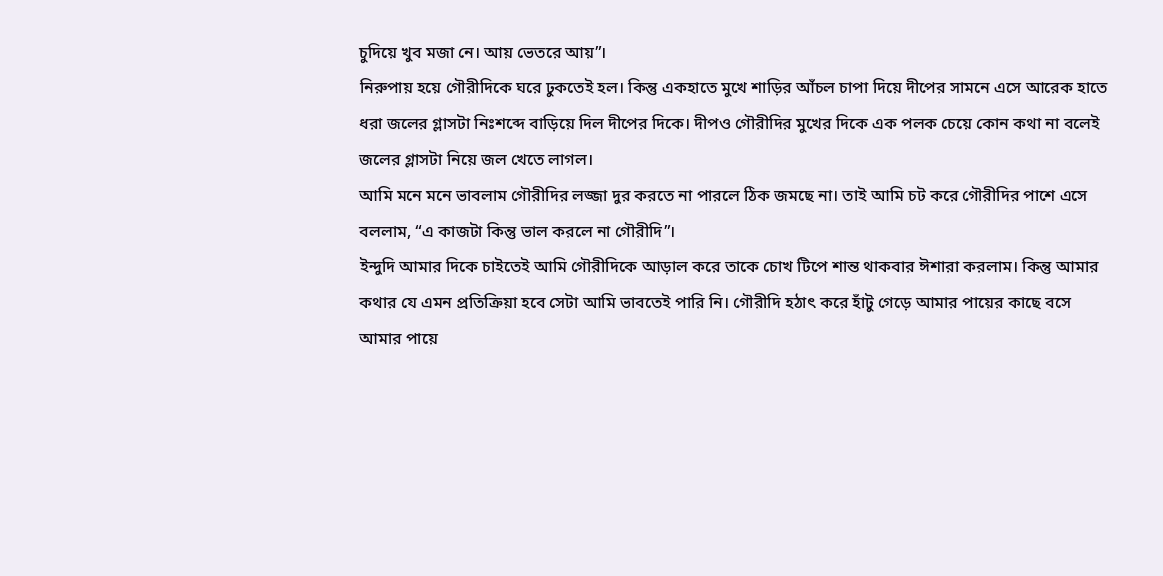চুদিয়ে খুব মজা নে। আয় ভেতরে আয়”।
নিরুপায় হয়ে গৌরীদিকে ঘরে ঢুকতেই হল। কিন্তু একহাতে মুখে শাড়ির আঁচল চাপা দিয়ে দীপের সামনে এসে আরেক হাতে ধরা জলের গ্লাসটা নিঃশব্দে বাড়িয়ে দিল দীপের দিকে। দীপও গৌরীদির মুখের দিকে এক পলক চেয়ে কোন কথা না বলেই জলের গ্লাসটা নিয়ে জল খেতে লাগল।
আমি মনে মনে ভাবলাম গৌরীদির লজ্জা দুর করতে না পারলে ঠিক জমছে না। তাই আমি চট করে গৌরীদির পাশে এসে বললাম, “এ কাজটা কিন্তু ভাল করলে না গৌরীদি”।
ইন্দুদি আমার দিকে চাইতেই আমি গৌরীদিকে আড়াল করে তাকে চোখ টিপে শান্ত থাকবার ঈশারা করলাম। কিন্তু আমার কথার যে এমন প্রতিক্রিয়া হবে সেটা আমি ভাবতেই পারি নি। গৌরীদি হঠাৎ করে হাঁটু গেড়ে আমার পায়ের কাছে বসে আমার পায়ে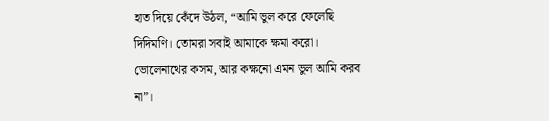হাত দিয়ে কেঁদে উঠল, “আমি ভুল করে ফেলেছি দিদিমণি। তোমরা সবাই আমাকে ক্ষমা করো। ভোলেনাথের কসম, আর কক্ষনো এমন ভুল আমি করব না”।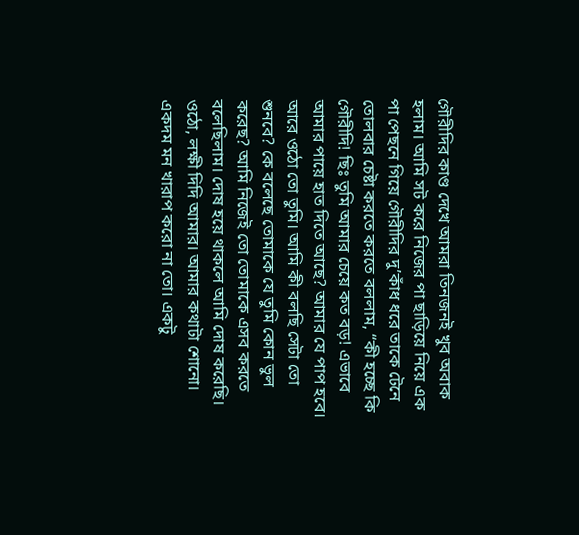গৌরীদির কাণ্ড দেখে আমরা তিনজনই খুব অবাক হলাম। আমি সট করে নিজের পা ছাড়িয়ে নিয়ে এক পা পেছনে গিয়ে গৌরীদির দু’কাঁধ ধরে তাকে টেনে তোলবার চেষ্টা করতে করতে বললাম, “কী হচ্ছে কি গৌরীদি! ছিঃ তুমি আমার চেয়ে কত বড়! এভাবে আমার পায়ে হাত দিতে আছে? আমার যে পাপ হবে। আরে ওঠো তো তুমি। আমি কী বলছি সেটা তো শুনবে? কে বলেছে তোমাকে যে তুমি কোন ভুল করেছ? আমি নিজেই তো তোমাকে এসব করতে বলেছিলাম। দোষ হয়ে থাকলে আমি দোষ করেছি। ওঠো, লক্ষী দিদি আমার। আমার কথাটা শোনো। একদম মন খারাপ করো না তো। একটু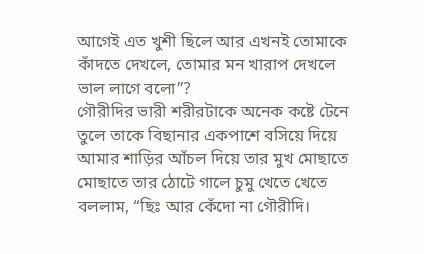আগেই এত খুশী ছিলে আর এখনই তোমাকে কাঁদতে দেখলে, তোমার মন খারাপ দেখলে ভাল লাগে বলো”?
গৌরীদির ভারী শরীরটাকে অনেক কষ্টে টেনে তুলে তাকে বিছানার একপাশে বসিয়ে দিয়ে আমার শাড়ির আঁচল দিয়ে তার মুখ মোছাতে মোছাতে তার ঠোটে গালে চুমু খেতে খেতে বললাম, “ছিঃ আর কেঁদো না গৌরীদি।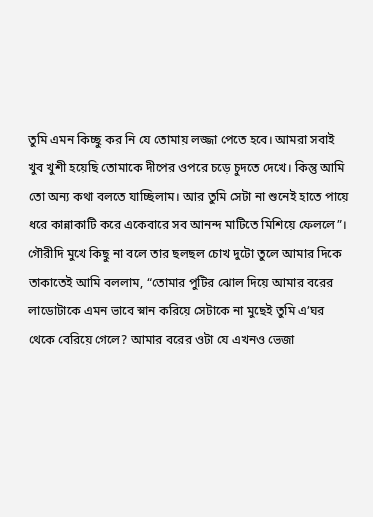তুমি এমন কিচ্ছু কর নি যে তোমায় লজ্জা পেতে হবে। আমরা সবাই খুব খুশী হয়েছি তোমাকে দীপের ওপরে চড়ে চুদতে দেখে। কিন্তু আমি তো অন্য কথা বলতে যাচ্ছিলাম। আর তুমি সেটা না শুনেই হাতে পায়ে ধরে কান্নাকাটি করে একেবারে সব আনন্দ মাটিতে মিশিয়ে ফেললে”।
গৌরীদি মুখে কিছু না বলে তার ছলছল চোখ দুটো তুলে আমার দিকে তাকাতেই আমি বললাম, “তোমার পুটির ঝোল দিয়ে আমার বরের লাডোটাকে এমন ভাবে স্নান করিয়ে সেটাকে না মুছেই তুমি এ’ঘর থেকে বেরিয়ে গেলে? আমার বরের ওটা যে এখনও ভেজা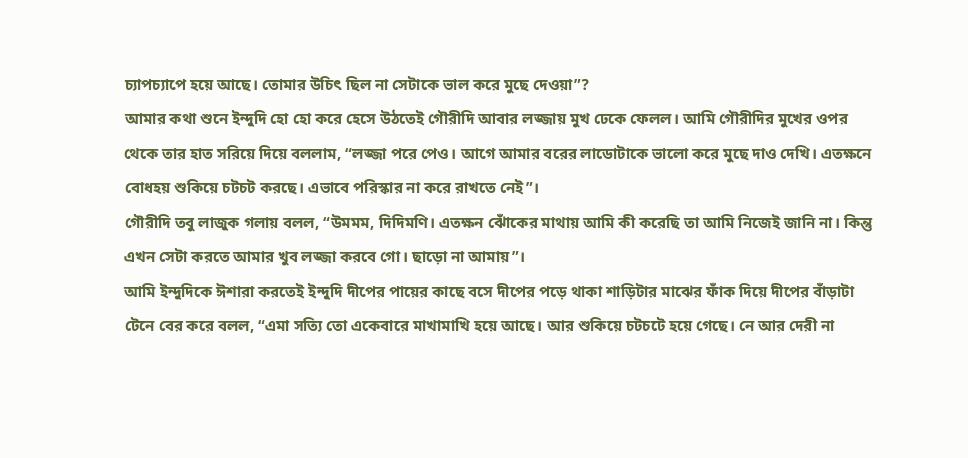চ্যাপচ্যাপে হয়ে আছে। তোমার উচিৎ ছিল না সেটাকে ভাল করে মুছে দেওয়া”?
আমার কথা শুনে ইন্দুদি হো হো করে হেসে উঠতেই গৌরীদি আবার লজ্জায় মুখ ঢেকে ফেলল। আমি গৌরীদির মুখের ওপর থেকে তার হাত সরিয়ে দিয়ে বললাম, “লজ্জা পরে পেও। আগে আমার বরের লাডোটাকে ভালো করে মুছে দাও দেখি। এতক্ষনে বোধহয় শুকিয়ে চটচট করছে। এভাবে পরিস্কার না করে রাখতে নেই”।
গৌরীদি তবু লাজুক গলায় বলল, “উমমম, দিদিমণি। এতক্ষন ঝোঁকের মাথায় আমি কী করেছি তা আমি নিজেই জানি না। কিন্তু এখন সেটা করতে আমার খুব লজ্জা করবে গো। ছাড়ো না আমায়”।
আমি ইন্দুদিকে ঈশারা করতেই ইন্দুদি দীপের পায়ের কাছে বসে দীপের পড়ে থাকা শাড়িটার মাঝের ফাঁক দিয়ে দীপের বাঁড়াটা টেনে বের করে বলল, “এমা সত্যি তো একেবারে মাখামাখি হয়ে আছে। আর শুকিয়ে চটচটে হয়ে গেছে। নে আর দেরী না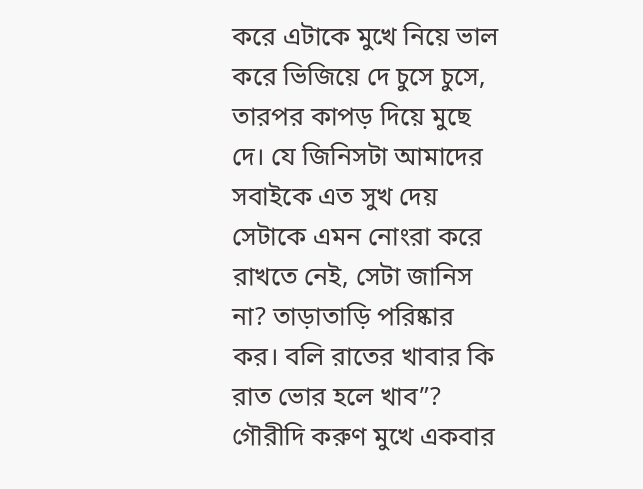করে এটাকে মুখে নিয়ে ভাল করে ভিজিয়ে দে চুসে চুসে, তারপর কাপড় দিয়ে মুছে দে। যে জিনিসটা আমাদের সবাইকে এত সুখ দেয় সেটাকে এমন নোংরা করে রাখতে নেই, সেটা জানিস না? তাড়াতাড়ি পরিষ্কার কর। বলি রাতের খাবার কি রাত ভোর হলে খাব”?
গৌরীদি করুণ মুখে একবার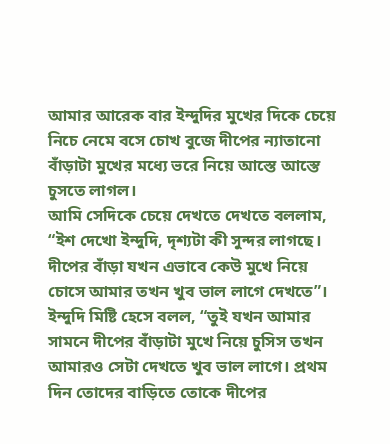আমার আরেক বার ইন্দুদির মুখের দিকে চেয়ে নিচে নেমে বসে চোখ বুজে দীপের ন্যাতানো বাঁড়াটা মুখের মধ্যে ভরে নিয়ে আস্তে আস্তে চুসতে লাগল।
আমি সেদিকে চেয়ে দেখতে দেখতে বললাম, “ইশ দেখো ইন্দুদি, দৃশ্যটা কী সুন্দর লাগছে। দীপের বাঁড়া যখন এভাবে কেউ মুখে নিয়ে চোসে আমার তখন খুব ভাল লাগে দেখতে”।
ইন্দুদি মিষ্টি হেসে বলল, “তুই যখন আমার সামনে দীপের বাঁড়াটা মুখে নিয়ে চুসিস তখন আমারও সেটা দেখতে খুব ভাল লাগে। প্রথম দিন তোদের বাড়িতে তোকে দীপের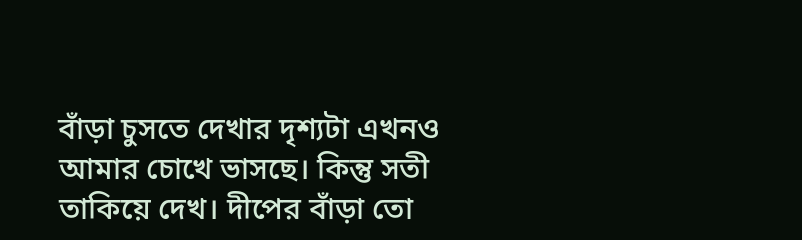বাঁড়া চুসতে দেখার দৃশ্যটা এখনও আমার চোখে ভাসছে। কিন্তু সতী তাকিয়ে দেখ। দীপের বাঁড়া তো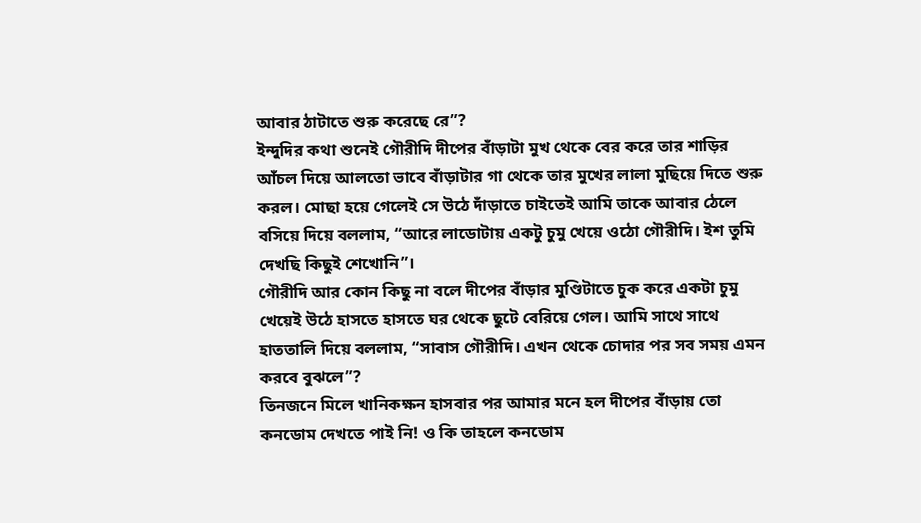আবার ঠাটাতে শুরু করেছে রে”?
ইন্দুদির কথা শুনেই গৌরীদি দীপের বাঁড়াটা মুখ থেকে বের করে তার শাড়ির আঁচল দিয়ে আলতো ভাবে বাঁড়াটার গা থেকে তার মুখের লালা মুছিয়ে দিতে শুরু করল। মোছা হয়ে গেলেই সে উঠে দাঁড়াতে চাইতেই আমি তাকে আবার ঠেলে বসিয়ে দিয়ে বললাম, “আরে লাডোটায় একটু চুমু খেয়ে ওঠো গৌরীদি। ইশ তুমি দেখছি কিছুই শেখোনি”।
গৌরীদি আর কোন কিছু না বলে দীপের বাঁড়ার মুণ্ডিটাতে চুক করে একটা চুমু খেয়েই উঠে হাসতে হাসতে ঘর থেকে ছুটে বেরিয়ে গেল। আমি সাথে সাথে হাততালি দিয়ে বললাম, “সাবাস গৌরীদি। এখন থেকে চোদার পর সব সময় এমন করবে বুঝলে”?
তিনজনে মিলে খানিকক্ষন হাসবার পর আমার মনে হল দীপের বাঁড়ায় তো কনডোম দেখতে পাই নি! ও কি তাহলে কনডোম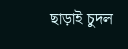ছাড়াই চুদল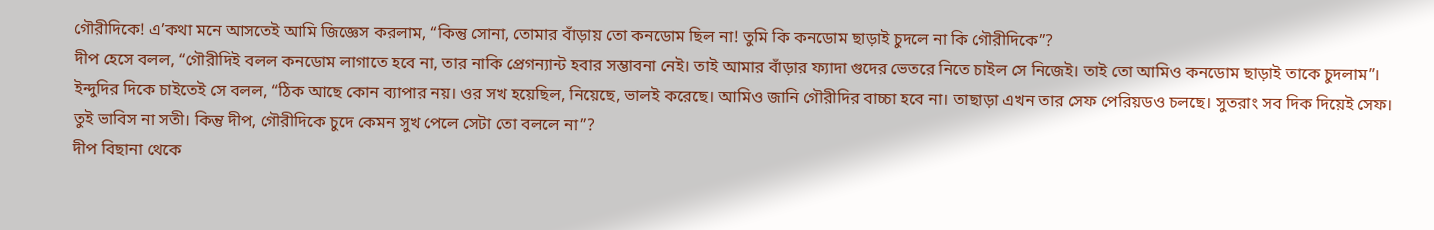গৌরীদিকে! এ’কথা মনে আসতেই আমি জিজ্ঞেস করলাম, “কিন্তু সোনা, তোমার বাঁড়ায় তো কনডোম ছিল না! তুমি কি কনডোম ছাড়াই চুদলে না কি গৌরীদিকে”?
দীপ হেসে বলল, “গৌরীদিই বলল কনডোম লাগাতে হবে না, তার নাকি প্রেগন্যান্ট হবার সম্ভাবনা নেই। তাই আমার বাঁড়ার ফ্যাদা গুদের ভেতরে নিতে চাইল সে নিজেই। তাই তো আমিও কনডোম ছাড়াই তাকে চুদলাম”।
ইন্দুদির দিকে চাইতেই সে বলল, “ঠিক আছে কোন ব্যাপার নয়। ওর সখ হয়েছিল, নিয়েছে, ভালই করেছে। আমিও জানি গৌরীদির বাচ্চা হবে না। তাছাড়া এখন তার সেফ পেরিয়ডও চলছে। সুতরাং সব দিক দিয়েই সেফ। তুই ভাবিস না সতী। কিন্তু দীপ, গৌরীদিকে চুদে কেমন সুখ পেলে সেটা তো বললে না”?
দীপ বিছানা থেকে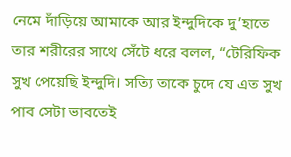নেমে দাঁড়িয়ে আমাকে আর ইন্দুদিকে দু’হাতে তার শরীরের সাথে সেঁটে ধরে বলল, “টেরিফিক সুখ পেয়েছি ইন্দুদি। সত্যি তাকে চুদে যে এত সুখ পাব সেটা ভাবতেই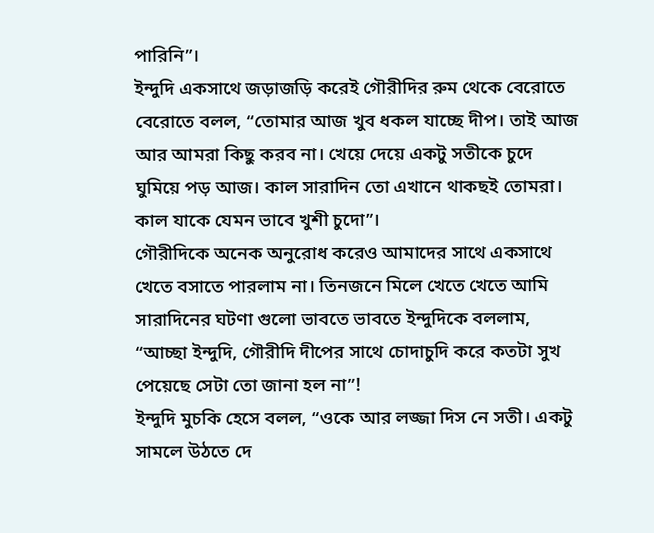পারিনি”।
ইন্দুদি একসাথে জড়াজড়ি করেই গৌরীদির রুম থেকে বেরোতে বেরোতে বলল, “তোমার আজ খুব ধকল যাচ্ছে দীপ। তাই আজ আর আমরা কিছু করব না। খেয়ে দেয়ে একটু সতীকে চুদে ঘুমিয়ে পড় আজ। কাল সারাদিন তো এখানে থাকছই তোমরা। কাল যাকে যেমন ভাবে খুশী চুদো”।
গৌরীদিকে অনেক অনুরোধ করেও আমাদের সাথে একসাথে খেতে বসাতে পারলাম না। তিনজনে মিলে খেতে খেতে আমি সারাদিনের ঘটণা গুলো ভাবতে ভাবতে ইন্দুদিকে বললাম, “আচ্ছা ইন্দুদি, গৌরীদি দীপের সাথে চোদাচুদি করে কতটা সুখ পেয়েছে সেটা তো জানা হল না”!
ইন্দুদি মুচকি হেসে বলল, “ওকে আর লজ্জা দিস নে সতী। একটু সামলে উঠতে দে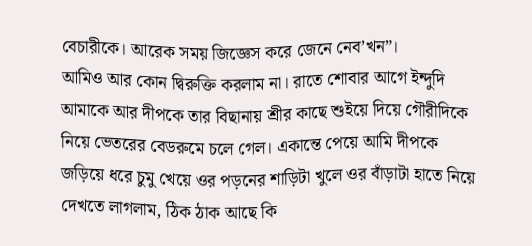বেচারীকে। আরেক সময় জিজ্ঞেস করে জেনে নেব’খন”।
আমিও আর কোন দ্বিরুক্তি করলাম না। রাতে শোবার আগে ইন্দুদি আমাকে আর দীপকে তার বিছানায় শ্রীর কাছে শুইয়ে দিয়ে গৌরীদিকে নিয়ে ভেতরের বেডরুমে চলে গেল। একান্তে পেয়ে আমি দীপকে জড়িয়ে ধরে চুমু খেয়ে ওর পড়নের শাড়িটা খুলে ওর বাঁড়াটা হাতে নিয়ে দেখতে লাগলাম, ঠিক ঠাক আছে কি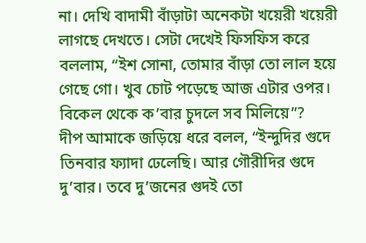না। দেখি বাদামী বাঁড়াটা অনেকটা খয়েরী খয়েরী লাগছে দেখতে। সেটা দেখেই ফিসফিস করে বললাম, “ইশ সোনা, তোমার বাঁড়া তো লাল হয়ে গেছে গো। খুব চোট পড়েছে আজ এটার ওপর। বিকেল থেকে ক’বার চুদলে সব মিলিয়ে”?
দীপ আমাকে জড়িয়ে ধরে বলল, “ইন্দুদির গুদে তিনবার ফ্যাদা ঢেলেছি। আর গৌরীদির গুদে দু’বার। তবে দু’জনের গুদই তো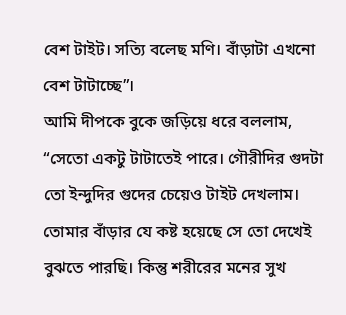বেশ টাইট। সত্যি বলেছ মণি। বাঁড়াটা এখনো বেশ টাটাচ্ছে”।
আমি দীপকে বুকে জড়িয়ে ধরে বললাম, “সেতো একটু টাটাতেই পারে। গৌরীদির গুদটা তো ইন্দুদির গুদের চেয়েও টাইট দেখলাম। তোমার বাঁড়ার যে কষ্ট হয়েছে সে তো দেখেই বুঝতে পারছি। কিন্তু শরীরের মনের সুখ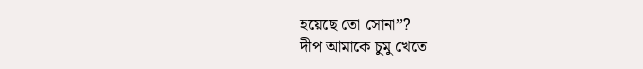হয়েছে তো সোনা”?
দীপ আমাকে চুমু খেতে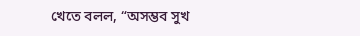খেতে বলল, “অসম্ভব সুখ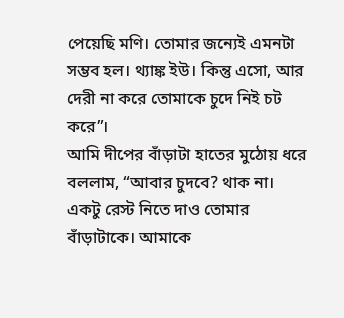পেয়েছি মণি। তোমার জন্যেই এমনটা সম্ভব হল। থ্যাঙ্ক ইউ। কিন্তু এসো, আর দেরী না করে তোমাকে চুদে নিই চট করে”।
আমি দীপের বাঁড়াটা হাতের মুঠোয় ধরে বললাম, “আবার চুদবে? থাক না। একটু রেস্ট নিতে দাও তোমার বাঁড়াটাকে। আমাকে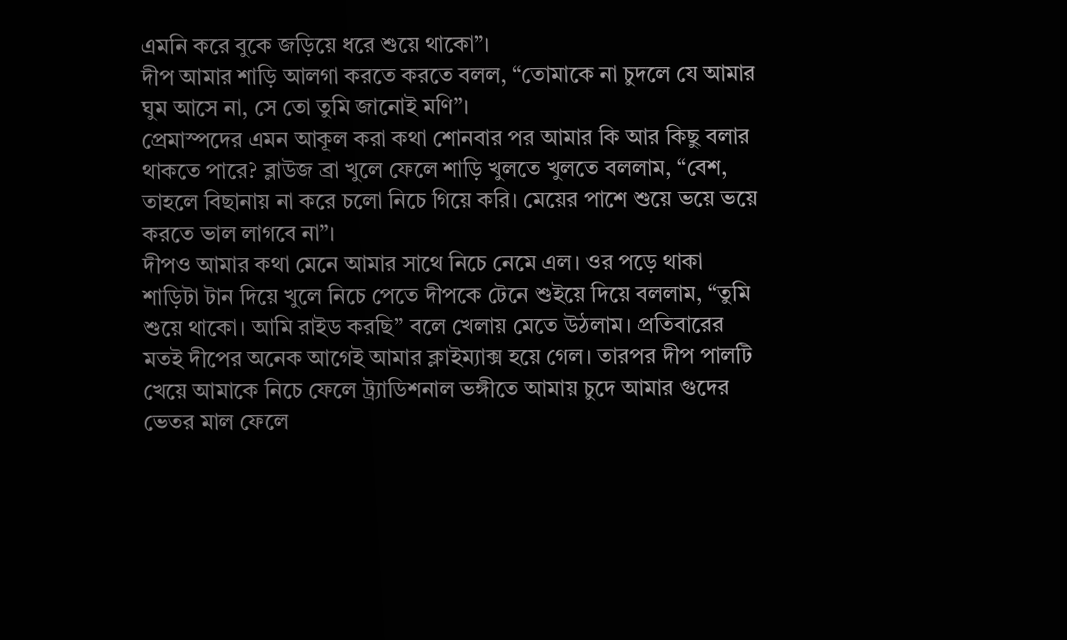এমনি করে বুকে জড়িয়ে ধরে শুয়ে থাকো”।
দীপ আমার শাড়ি আলগা করতে করতে বলল, “তোমাকে না চুদলে যে আমার ঘুম আসে না, সে তো তুমি জানোই মণি”।
প্রেমাস্পদের এমন আকূল করা কথা শোনবার পর আমার কি আর কিছু বলার থাকতে পারে? ব্লাউজ ব্রা খুলে ফেলে শাড়ি খুলতে খুলতে বললাম, “বেশ, তাহলে বিছানায় না করে চলো নিচে গিয়ে করি। মেয়ের পাশে শুয়ে ভয়ে ভয়ে করতে ভাল লাগবে না”।
দীপও আমার কথা মেনে আমার সাথে নিচে নেমে এল। ওর পড়ে থাকা শাড়িটা টান দিয়ে খুলে নিচে পেতে দীপকে টেনে শুইয়ে দিয়ে বললাম, “তুমি শুয়ে থাকো। আমি রাইড করছি” বলে খেলায় মেতে উঠলাম। প্রতিবারের মতই দীপের অনেক আগেই আমার ক্লাইম্যাক্স হয়ে গেল। তারপর দীপ পালটি খেয়ে আমাকে নিচে ফেলে ট্র্যাডিশনাল ভঙ্গীতে আমায় চুদে আমার গুদের ভেতর মাল ফেলে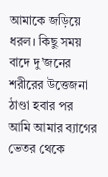আমাকে জড়িয়ে ধরল। কিছু সময় বাদে দু’জনের শরীরের উত্তেজনা ঠাণ্ডা হবার পর আমি আমার ব্যাগের ভেতর থেকে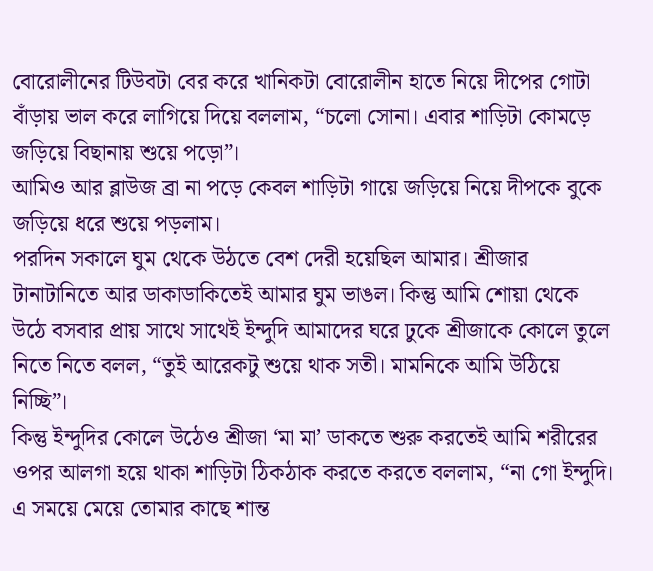বোরোলীনের টিউবটা বের করে খানিকটা বোরোলীন হাতে নিয়ে দীপের গোটা বাঁড়ায় ভাল করে লাগিয়ে দিয়ে বললাম, “চলো সোনা। এবার শাড়িটা কোমড়ে জড়িয়ে বিছানায় শুয়ে পড়ো”।
আমিও আর ব্লাউজ ব্রা না পড়ে কেবল শাড়িটা গায়ে জড়িয়ে নিয়ে দীপকে বুকে জড়িয়ে ধরে শুয়ে পড়লাম।
পরদিন সকালে ঘুম থেকে উঠতে বেশ দেরী হয়েছিল আমার। শ্রীজার টানাটানিতে আর ডাকাডাকিতেই আমার ঘুম ভাঙল। কিন্তু আমি শোয়া থেকে উঠে বসবার প্রায় সাথে সাথেই ইন্দুদি আমাদের ঘরে ঢুকে শ্রীজাকে কোলে তুলে নিতে নিতে বলল, “তুই আরেকটু শুয়ে থাক সতী। মামনিকে আমি উঠিয়ে নিচ্ছি”।
কিন্তু ইন্দুদির কোলে উঠেও শ্রীজা ‘মা মা’ ডাকতে শুরু করতেই আমি শরীরের ওপর আলগা হয়ে থাকা শাড়িটা ঠিকঠাক করতে করতে বললাম, “না গো ইন্দুদি। এ সময়ে মেয়ে তোমার কাছে শান্ত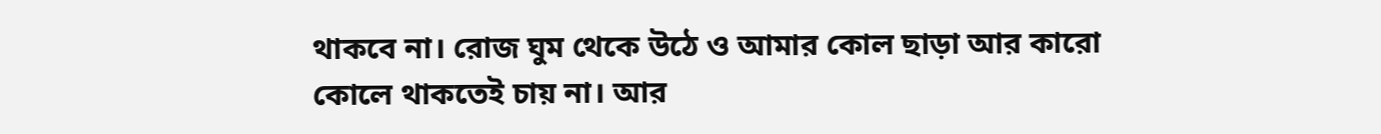থাকবে না। রোজ ঘুম থেকে উঠে ও আমার কোল ছাড়া আর কারো কোলে থাকতেই চায় না। আর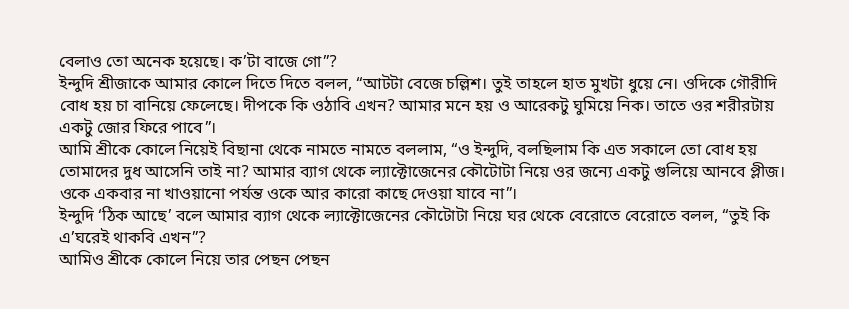বেলাও তো অনেক হয়েছে। ক’টা বাজে গো”?
ইন্দুদি শ্রীজাকে আমার কোলে দিতে দিতে বলল, “আটটা বেজে চল্লিশ। তুই তাহলে হাত মুখটা ধুয়ে নে। ওদিকে গৌরীদি বোধ হয় চা বানিয়ে ফেলেছে। দীপকে কি ওঠাবি এখন? আমার মনে হয় ও আরেকটু ঘুমিয়ে নিক। তাতে ওর শরীরটায় একটু জোর ফিরে পাবে”।
আমি শ্রীকে কোলে নিয়েই বিছানা থেকে নামতে নামতে বললাম, “ও ইন্দুদি, বলছিলাম কি এত সকালে তো বোধ হয় তোমাদের দুধ আসেনি তাই না? আমার ব্যাগ থেকে ল্যাক্টোজেনের কৌটোটা নিয়ে ওর জন্যে একটু গুলিয়ে আনবে প্লীজ। ওকে একবার না খাওয়ানো পর্যন্ত ওকে আর কারো কাছে দেওয়া যাবে না”।
ইন্দুদি ‘ঠিক আছে’ বলে আমার ব্যাগ থেকে ল্যাক্টোজেনের কৌটোটা নিয়ে ঘর থেকে বেরোতে বেরোতে বলল, “তুই কি এ’ঘরেই থাকবি এখন”?
আমিও শ্রীকে কোলে নিয়ে তার পেছন পেছন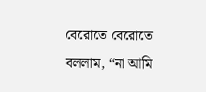বেরোতে বেরোতে বললাম, “না আমি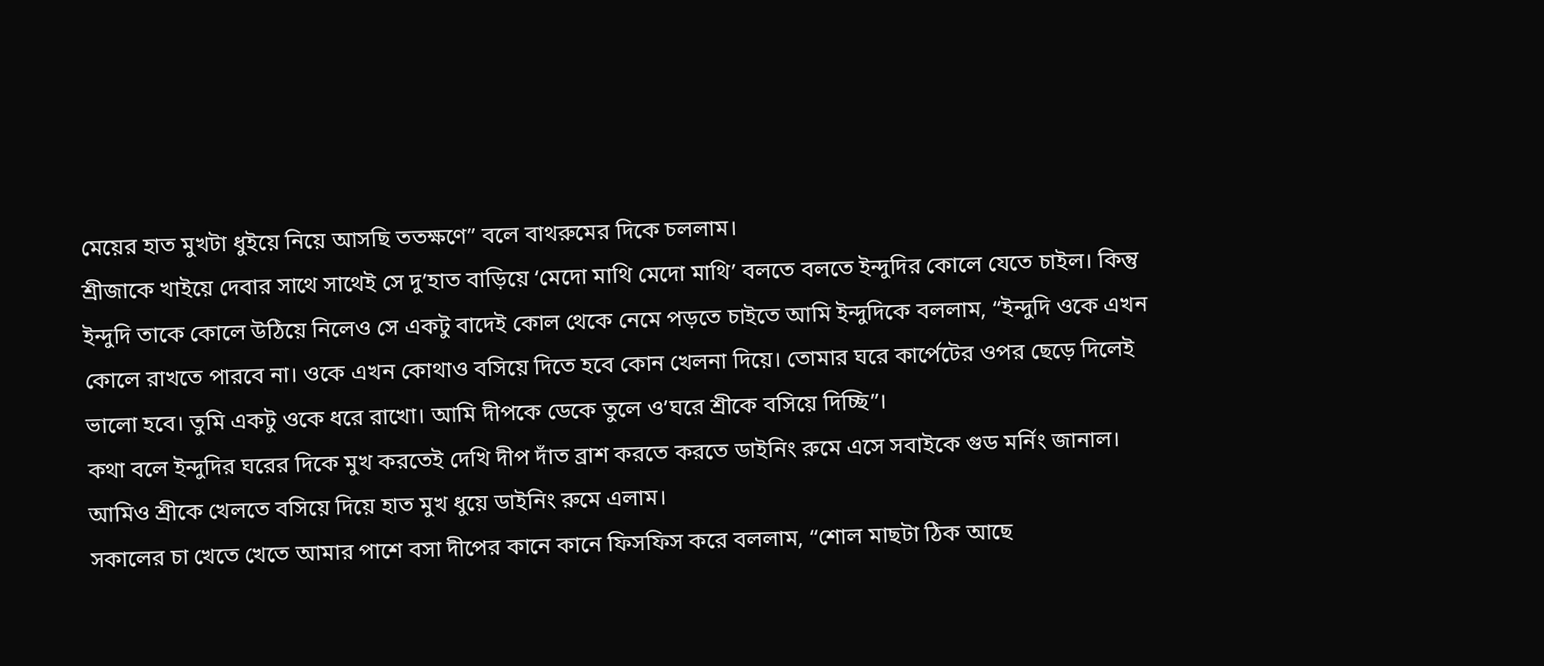মেয়ের হাত মুখটা ধুইয়ে নিয়ে আসছি ততক্ষণে” বলে বাথরুমের দিকে চললাম।
শ্রীজাকে খাইয়ে দেবার সাথে সাথেই সে দু’হাত বাড়িয়ে ‘মেদো মাথি মেদো মাথি’ বলতে বলতে ইন্দুদির কোলে যেতে চাইল। কিন্তু ইন্দুদি তাকে কোলে উঠিয়ে নিলেও সে একটু বাদেই কোল থেকে নেমে পড়তে চাইতে আমি ইন্দুদিকে বললাম, “ইন্দুদি ওকে এখন কোলে রাখতে পারবে না। ওকে এখন কোথাও বসিয়ে দিতে হবে কোন খেলনা দিয়ে। তোমার ঘরে কার্পেটের ওপর ছেড়ে দিলেই ভালো হবে। তুমি একটু ওকে ধরে রাখো। আমি দীপকে ডেকে তুলে ও’ঘরে শ্রীকে বসিয়ে দিচ্ছি”।
কথা বলে ইন্দুদির ঘরের দিকে মুখ করতেই দেখি দীপ দাঁত ব্রাশ করতে করতে ডাইনিং রুমে এসে সবাইকে গুড মর্নিং জানাল। আমিও শ্রীকে খেলতে বসিয়ে দিয়ে হাত মুখ ধুয়ে ডাইনিং রুমে এলাম।
সকালের চা খেতে খেতে আমার পাশে বসা দীপের কানে কানে ফিসফিস করে বললাম, “শোল মাছটা ঠিক আছে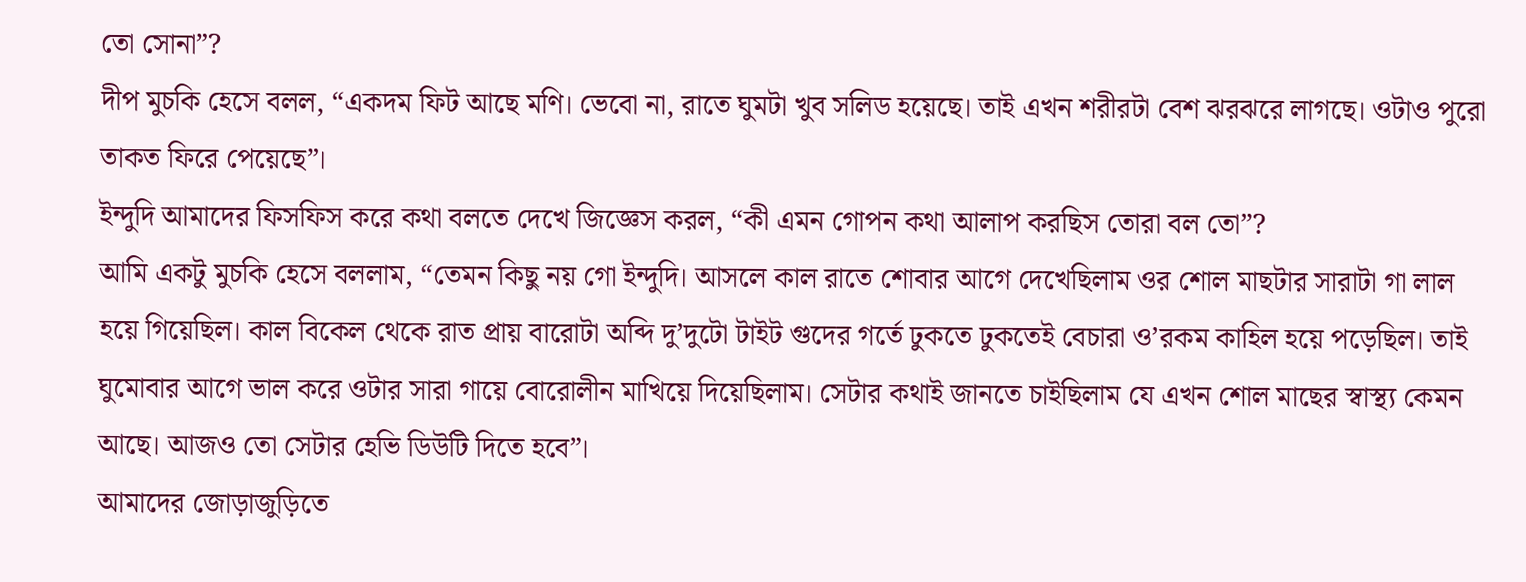তো সোনা”?
দীপ মুচকি হেসে বলল, “একদম ফিট আছে মণি। ভেবো না, রাতে ঘুমটা খুব সলিড হয়েছে। তাই এখন শরীরটা বেশ ঝরঝরে লাগছে। ওটাও পুরো তাকত ফিরে পেয়েছে”।
ইন্দুদি আমাদের ফিসফিস করে কথা বলতে দেখে জিজ্ঞেস করল, “কী এমন গোপন কথা আলাপ করছিস তোরা বল তো”?
আমি একটু মুচকি হেসে বললাম, “তেমন কিছু নয় গো ইন্দুদি। আসলে কাল রাতে শোবার আগে দেখেছিলাম ওর শোল মাছটার সারাটা গা লাল হয়ে গিয়েছিল। কাল বিকেল থেকে রাত প্রায় বারোটা অব্দি দু’দুটো টাইট গুদের গর্তে ঢুকতে ঢুকতেই বেচারা ও’রকম কাহিল হয়ে পড়েছিল। তাই ঘুমোবার আগে ভাল করে ওটার সারা গায়ে বোরোলীন মাখিয়ে দিয়েছিলাম। সেটার কথাই জানতে চাইছিলাম যে এখন শোল মাছের স্বাস্থ্য কেমন আছে। আজও তো সেটার হেভি ডিউটি দিতে হবে”।
আমাদের জোড়াজুড়িতে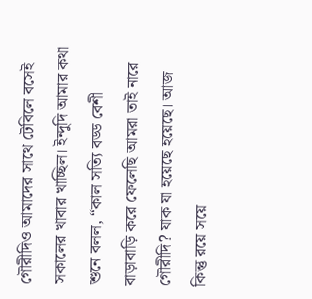গৌরীদিও আমাদের সাথে টেবিলে বসেই সকালের খাবার খাচ্ছিল। ইন্দুদি আমার কথা শুনে বলল, “কাল সত্যি বড্ড বেশী বাড়াবাড়ি করে ফেলেছি আমরা তাই নারে গৌরীদি? যাক যা হয়েছে হয়েছে। আজ কিন্তু রয়ে সয়ে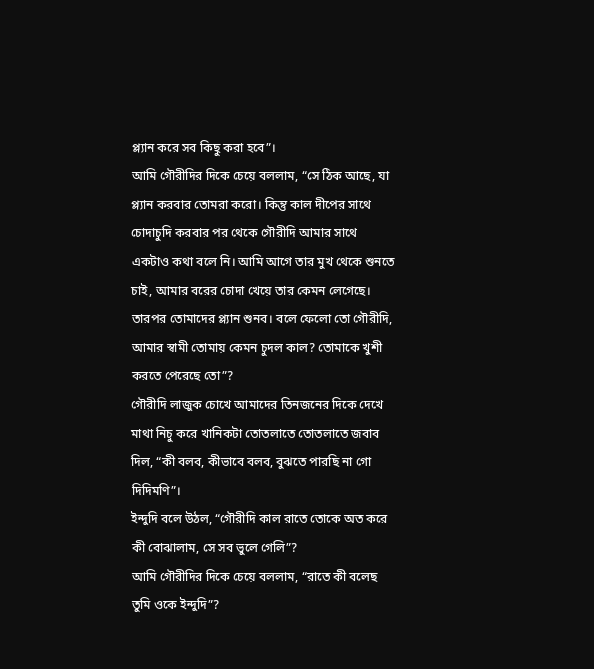প্ল্যান করে সব কিছু করা হবে”।
আমি গৌরীদির দিকে চেয়ে বললাম, “সে ঠিক আছে, যা প্ল্যান করবার তোমরা করো। কিন্তু কাল দীপের সাথে চোদাচুদি করবার পর থেকে গৌরীদি আমার সাথে একটাও কথা বলে নি। আমি আগে তার মুখ থেকে শুনতে চাই, আমার বরের চোদা খেয়ে তার কেমন লেগেছে। তারপর তোমাদের প্ল্যান শুনব। বলে ফেলো তো গৌরীদি, আমার স্বামী তোমায় কেমন চুদল কাল? তোমাকে খুশী করতে পেরেছে তো”?
গৌরীদি লাজুক চোখে আমাদের তিনজনের দিকে দেখে মাথা নিচু করে খানিকটা তোতলাতে তোতলাতে জবাব দিল, “কী বলব, কীভাবে বলব, বুঝতে পারছি না গো দিদিমণি”।
ইন্দুদি বলে উঠল, “গৌরীদি কাল রাতে তোকে অত করে কী বোঝালাম, সে সব ভুলে গেলি”?
আমি গৌরীদির দিকে চেয়ে বললাম, “রাতে কী বলেছ তুমি ওকে ইন্দুদি”?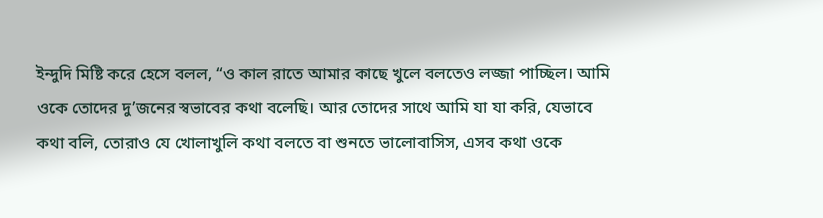ইন্দুদি মিষ্টি করে হেসে বলল, “ও কাল রাতে আমার কাছে খুলে বলতেও লজ্জা পাচ্ছিল। আমি ওকে তোদের দু’জনের স্বভাবের কথা বলেছি। আর তোদের সাথে আমি যা যা করি, যেভাবে কথা বলি, তোরাও যে খোলাখুলি কথা বলতে বা শুনতে ভালোবাসিস, এসব কথা ওকে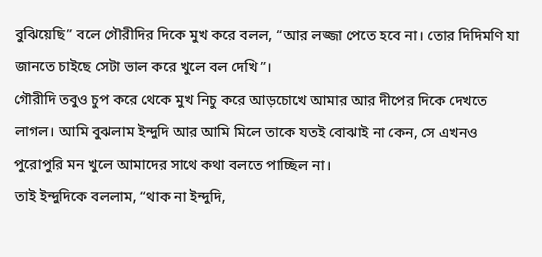বুঝিয়েছি” বলে গৌরীদির দিকে মুখ করে বলল, “আর লজ্জা পেতে হবে না। তোর দিদিমণি যা জানতে চাইছে সেটা ভাল করে খুলে বল দেখি”।
গৌরীদি তবুও চুপ করে থেকে মুখ নিচু করে আড়চোখে আমার আর দীপের দিকে দেখতে লাগল। আমি বুঝলাম ইন্দুদি আর আমি মিলে তাকে যতই বোঝাই না কেন, সে এখনও পুরোপুরি মন খুলে আমাদের সাথে কথা বলতে পাচ্ছিল না।
তাই ইন্দুদিকে বললাম, “থাক না ইন্দুদি,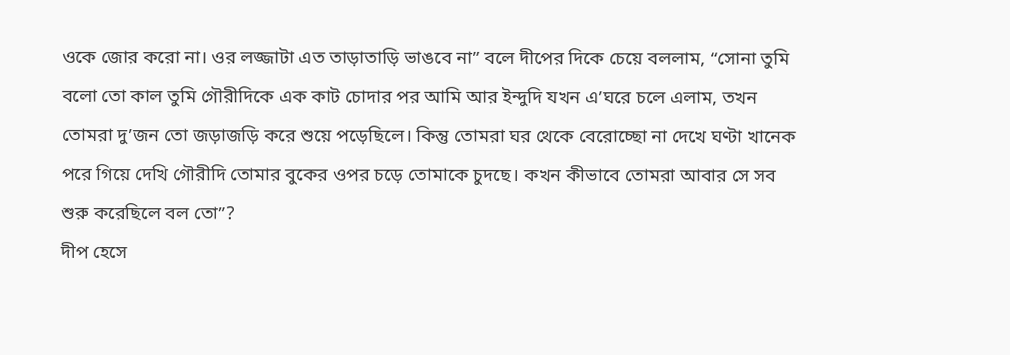ওকে জোর করো না। ওর লজ্জাটা এত তাড়াতাড়ি ভাঙবে না” বলে দীপের দিকে চেয়ে বললাম, “সোনা তুমি বলো তো কাল তুমি গৌরীদিকে এক কাট চোদার পর আমি আর ইন্দুদি যখন এ’ঘরে চলে এলাম, তখন তোমরা দু’জন তো জড়াজড়ি করে শুয়ে পড়েছিলে। কিন্তু তোমরা ঘর থেকে বেরোচ্ছো না দেখে ঘণ্টা খানেক পরে গিয়ে দেখি গৌরীদি তোমার বুকের ওপর চড়ে তোমাকে চুদছে। কখন কীভাবে তোমরা আবার সে সব শুরু করেছিলে বল তো”?
দীপ হেসে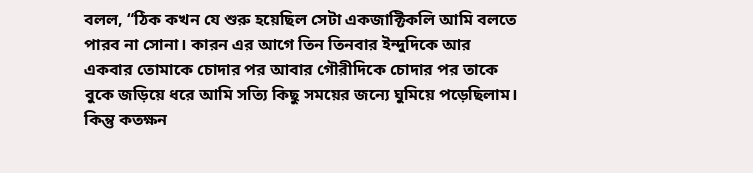বলল, “ঠিক কখন যে শুরু হয়েছিল সেটা একজাক্টিকলি আমি বলতে পারব না সোনা। কারন এর আগে তিন তিনবার ইন্দুদিকে আর একবার তোমাকে চোদার পর আবার গৌরীদিকে চোদার পর তাকে বুকে জড়িয়ে ধরে আমি সত্যি কিছু সময়ের জন্যে ঘুমিয়ে পড়েছিলাম। কিন্তু কতক্ষন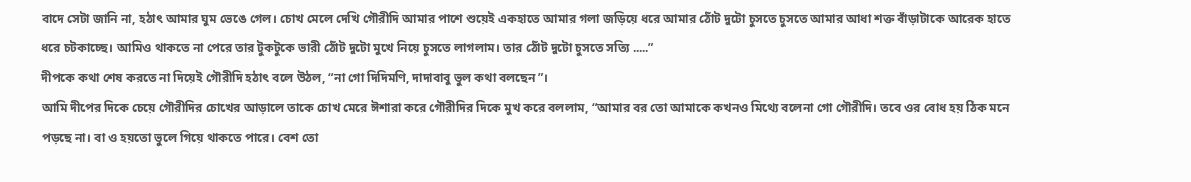বাদে সেটা জানি না, হঠাৎ আমার ঘুম ভেঙে গেল। চোখ মেলে দেখি গৌরীদি আমার পাশে শুয়েই একহাতে আমার গলা জড়িয়ে ধরে আমার ঠোঁট দুটো চুসতে চুসতে আমার আধা শক্ত বাঁড়াটাকে আরেক হাতে ধরে চটকাচ্ছে। আমিও থাকতে না পেরে তার টুকটুকে ভারী ঠোঁট দুটো মুখে নিয়ে চুসতে লাগলাম। তার ঠোঁট দুটো চুসতে সত্যি .....”
দীপকে কথা শেষ করতে না দিয়েই গৌরীদি হঠাৎ বলে উঠল, “না গো দিদিমণি, দাদাবাবু ভুল কথা বলছেন”।
আমি দীপের দিকে চেয়ে গৌরীদির চোখের আড়ালে তাকে চোখ মেরে ঈশারা করে গৌরীদির দিকে মুখ করে বললাম, “আমার বর তো আমাকে কখনও মিথ্যে বলেনা গো গৌরীদি। তবে ওর বোধ হয় ঠিক মনে পড়ছে না। বা ও হয়তো ভুলে গিয়ে থাকতে পারে। বেশ তো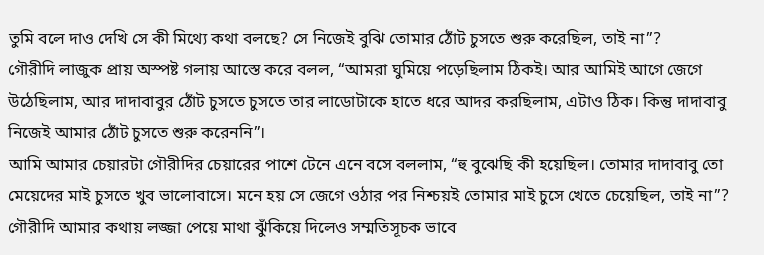তুমি বলে দাও দেখি সে কী মিথ্যে কথা বলছে? সে নিজেই বুঝি তোমার ঠোঁট চুসতে শুরু করেছিল, তাই না”?
গৌরীদি লাজুক প্রায় অস্পষ্ট গলায় আস্তে করে বলল, “আমরা ঘুমিয়ে পড়েছিলাম ঠিকই। আর আমিই আগে জেগে উঠেছিলাম, আর দাদাবাবুর ঠোঁট চুসতে চুসতে তার লাডোটাকে হাতে ধরে আদর করছিলাম, এটাও ঠিক। কিন্তু দাদাবাবু নিজেই আমার ঠোঁট চুসতে শুরু করেননি”।
আমি আমার চেয়ারটা গৌরীদির চেয়ারের পাশে টেনে এনে বসে বললাম, “হু বুঝেছি কী হয়েছিল। তোমার দাদাবাবু তো মেয়েদের মাই চুসতে খুব ভালোবাসে। মনে হয় সে জেগে ওঠার পর নিশ্চয়ই তোমার মাই চুসে খেতে চেয়েছিল, তাই না”?
গৌরীদি আমার কথায় লজ্জা পেয়ে মাথা ঝুঁকিয়ে দিলেও সম্মতিসূচক ভাবে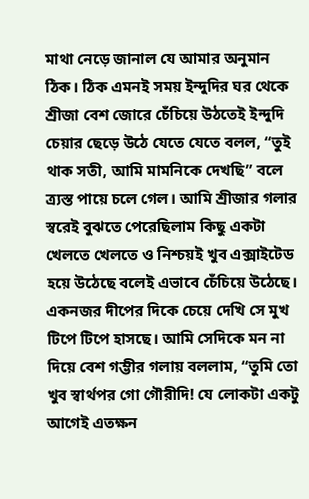মাথা নেড়ে জানাল যে আমার অনুমান ঠিক। ঠিক এমনই সময় ইন্দুদির ঘর থেকে শ্রীজা বেশ জোরে চেঁচিয়ে উঠতেই ইন্দুদি চেয়ার ছেড়ে উঠে যেতে যেতে বলল, “তুই থাক সতী, আমি মামনিকে দেখছি” বলে ত্র্যস্ত পায়ে চলে গেল। আমি শ্রীজার গলার স্বরেই বুঝতে পেরেছিলাম কিছু একটা খেলতে খেলতে ও নিশ্চয়ই খুব এক্সাইটেড হয়ে উঠেছে বলেই এভাবে চেঁচিয়ে উঠেছে।
একনজর দীপের দিকে চেয়ে দেখি সে মুখ টিপে টিপে হাসছে। আমি সেদিকে মন না দিয়ে বেশ গম্ভীর গলায় বললাম, “তুমি তো খুব স্বার্থপর গো গৌরীদি! যে লোকটা একটু আগেই এতক্ষন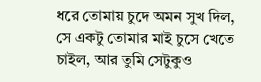ধরে তোমায় চুদে অমন সুখ দিল, সে একটু তোমার মাই চুসে খেতে চাইল, আর তুমি সেটুকুও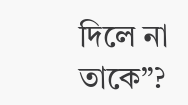দিলে না তাকে”?